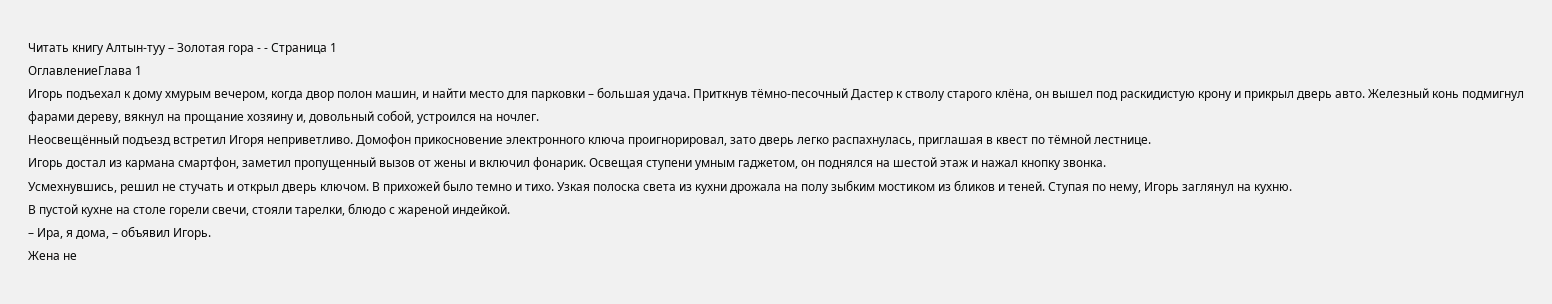Читать книгу Алтын-туу – Золотая гора - - Страница 1
ОглавлениеГлава 1
Игорь подъехал к дому хмурым вечером, когда двор полон машин, и найти место для парковки – большая удача. Приткнув тёмно-песочный Дастер к стволу старого клёна, он вышел под раскидистую крону и прикрыл дверь авто. Железный конь подмигнул фарами дереву, вякнул на прощание хозяину и, довольный собой, устроился на ночлег.
Неосвещённый подъезд встретил Игоря неприветливо. Домофон прикосновение электронного ключа проигнорировал, зато дверь легко распахнулась, приглашая в квест по тёмной лестнице.
Игорь достал из кармана смартфон, заметил пропущенный вызов от жены и включил фонарик. Освещая ступени умным гаджетом, он поднялся на шестой этаж и нажал кнопку звонка.
Усмехнувшись, решил не стучать и открыл дверь ключом. В прихожей было темно и тихо. Узкая полоска света из кухни дрожала на полу зыбким мостиком из бликов и теней. Ступая по нему, Игорь заглянул на кухню.
В пустой кухне на столе горели свечи, стояли тарелки, блюдо с жареной индейкой.
– Ира, я дома, – объявил Игорь.
Жена не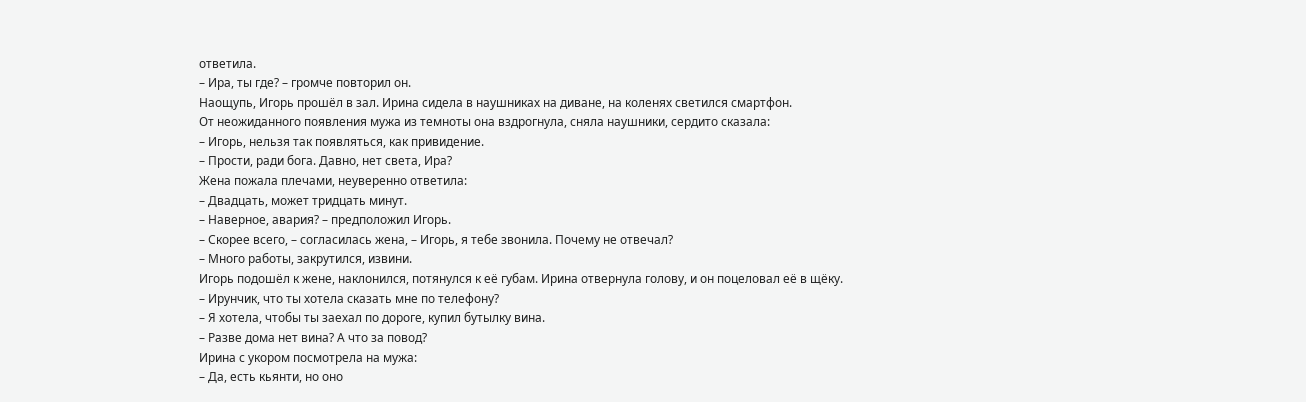ответила.
– Ира, ты где? – громче повторил он.
Наощупь, Игорь прошёл в зал. Ирина сидела в наушниках на диване, на коленях светился смартфон.
От неожиданного появления мужа из темноты она вздрогнула, сняла наушники, сердито сказала:
– Игорь, нельзя так появляться, как привидение.
– Прости, ради бога. Давно, нет света, Ира?
Жена пожала плечами, неуверенно ответила:
– Двадцать, может тридцать минут.
– Наверное, авария? – предположил Игорь.
– Скорее всего, – согласилась жена, – Игорь, я тебе звонила. Почему не отвечал?
– Много работы, закрутился, извини.
Игорь подошёл к жене, наклонился, потянулся к её губам. Ирина отвернула голову, и он поцеловал её в щёку.
– Ирунчик, что ты хотела сказать мне по телефону?
– Я хотела, чтобы ты заехал по дороге, купил бутылку вина.
– Разве дома нет вина? А что за повод?
Ирина с укором посмотрела на мужа:
– Да, есть кьянти, но оно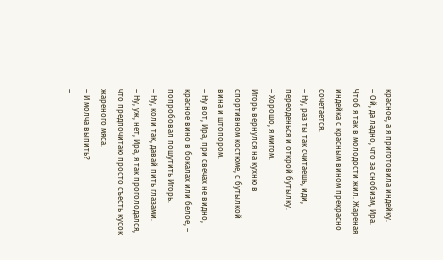красное, а я приготовила индейку.
– Ой, да ладно, что за снобизм, Ира. Чтоб я так в молодости жил. Жареная индейка с красным вином прекрасно сочетается.
– Ну, раз ты так считаешь, иди, переоденься и открой бутылку.
– Хорошо, я мигом.
Игорь вернулся на кухню в спортивном костюме, с бутылкой вина и штопором.
– Ну вот, Ира, при свечах не видно, красное вино в бокалах или белое, – попробовал пошутить Игорь.
– Ну, коли так, давай пить глазами.
– Ну, уж, нет, Ира, я так проголодался, что предпочитаю просто съесть кусок жареного мяса.
– И молча выпить?
–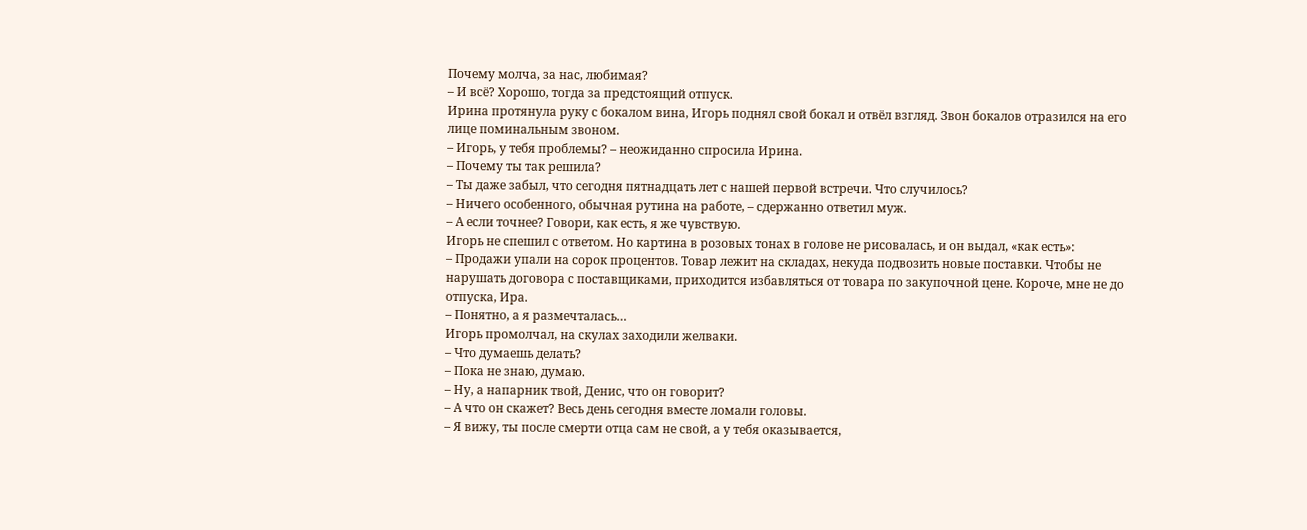Почему молча, за нас, любимая?
– И всё? Хорошо, тогда за предстоящий отпуск.
Ирина протянула руку с бокалом вина, Игорь поднял свой бокал и отвёл взгляд. Звон бокалов отразился на его лице поминальным звоном.
– Игорь, у тебя проблемы? – неожиданно спросила Ирина.
– Почему ты так решила?
– Ты даже забыл, что сегодня пятнадцать лет с нашей первой встречи. Что случилось?
– Ничего особенного, обычная рутина на работе, – сдержанно ответил муж.
– А если точнее? Говори, как есть, я же чувствую.
Игорь не спешил с ответом. Но картина в розовых тонах в голове не рисовалась, и он выдал, «как есть»:
– Продажи упали на сорок процентов. Товар лежит на складах, некуда подвозить новые поставки. Чтобы не нарушать договора с поставщиками, приходится избавляться от товара по закупочной цене. Короче, мне не до отпуска, Ира.
– Понятно, а я размечталась…
Игорь промолчал, на скулах заходили желваки.
– Что думаешь делать?
– Пока не знаю, думаю.
– Ну, а напарник твой, Денис, что он говорит?
– А что он скажет? Весь день сегодня вместе ломали головы.
– Я вижу, ты после смерти отца сам не свой, а у тебя оказывается,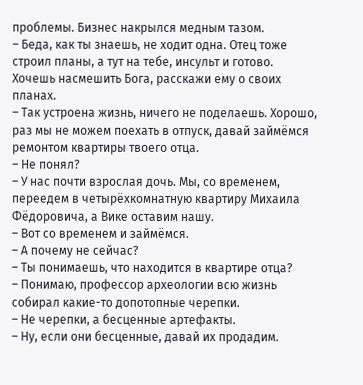проблемы. Бизнес накрылся медным тазом.
– Беда, как ты знаешь, не ходит одна. Отец тоже строил планы, а тут на тебе, инсульт и готово. Хочешь насмешить Бога, расскажи ему о своих планах.
– Так устроена жизнь, ничего не поделаешь. Хорошо, раз мы не можем поехать в отпуск, давай займёмся ремонтом квартиры твоего отца.
– Не понял?
– У нас почти взрослая дочь. Мы, со временем, переедем в четырёхкомнатную квартиру Михаила Фёдоровича, а Вике оставим нашу.
– Вот со временем и займёмся.
– А почему не сейчас?
– Ты понимаешь, что находится в квартире отца?
– Понимаю, профессор археологии всю жизнь собирал какие-то допотопные черепки.
– Не черепки, а бесценные артефакты.
– Ну, если они бесценные, давай их продадим.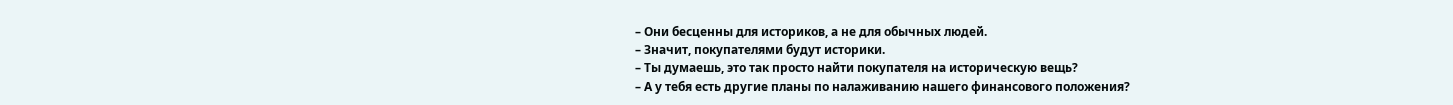– Они бесценны для историков, а не для обычных людей.
– Значит, покупателями будут историки.
– Ты думаешь, это так просто найти покупателя на историческую вещь?
– А у тебя есть другие планы по налаживанию нашего финансового положения?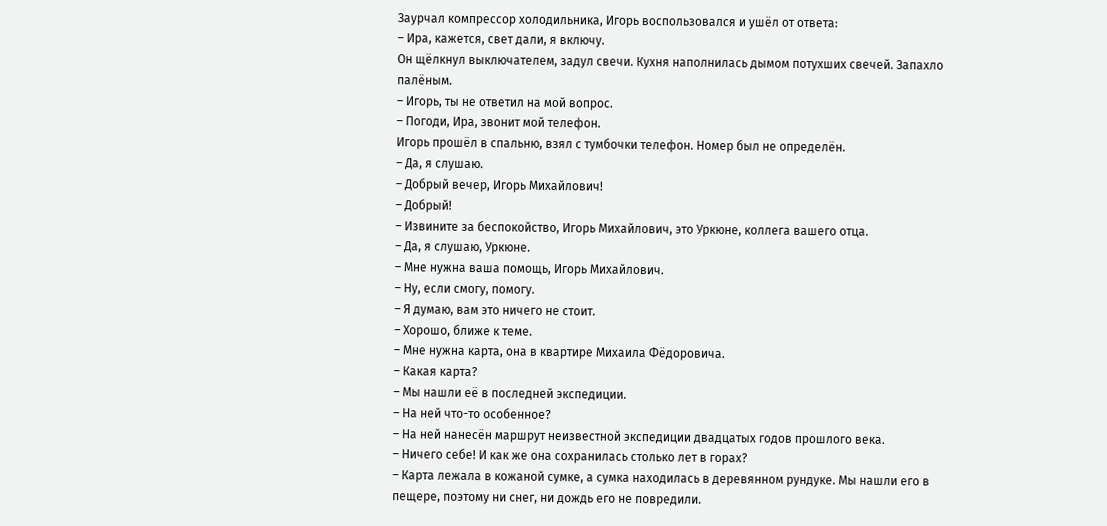Заурчал компрессор холодильника, Игорь воспользовался и ушёл от ответа:
– Ира, кажется, свет дали, я включу.
Он щёлкнул выключателем, задул свечи. Кухня наполнилась дымом потухших свечей. Запахло палёным.
– Игорь, ты не ответил на мой вопрос.
– Погоди, Ира, звонит мой телефон.
Игорь прошёл в спальню, взял с тумбочки телефон. Номер был не определён.
– Да, я слушаю.
– Добрый вечер, Игорь Михайлович!
– Добрый!
– Извините за беспокойство, Игорь Михайлович, это Уркюне, коллега вашего отца.
– Да, я слушаю, Уркюне.
– Мне нужна ваша помощь, Игорь Михайлович.
– Ну, если смогу, помогу.
– Я думаю, вам это ничего не стоит.
– Хорошо, ближе к теме.
– Мне нужна карта, она в квартире Михаила Фёдоровича.
– Какая карта?
– Мы нашли её в последней экспедиции.
– На ней что-то особенное?
– На ней нанесён маршрут неизвестной экспедиции двадцатых годов прошлого века.
– Ничего себе! И как же она сохранилась столько лет в горах?
– Карта лежала в кожаной сумке, а сумка находилась в деревянном рундуке. Мы нашли его в пещере, поэтому ни снег, ни дождь его не повредили.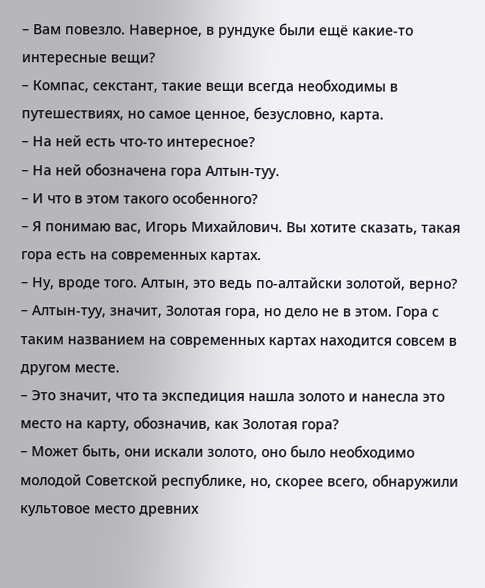– Вам повезло. Наверное, в рундуке были ещё какие-то интересные вещи?
– Компас, секстант, такие вещи всегда необходимы в путешествиях, но самое ценное, безусловно, карта.
– На ней есть что-то интересное?
– На ней обозначена гора Алтын-туу.
– И что в этом такого особенного?
– Я понимаю вас, Игорь Михайлович. Вы хотите сказать, такая гора есть на современных картах.
– Ну, вроде того. Алтын, это ведь по-алтайски золотой, верно?
– Алтын-туу, значит, Золотая гора, но дело не в этом. Гора с таким названием на современных картах находится совсем в другом месте.
– Это значит, что та экспедиция нашла золото и нанесла это место на карту, обозначив, как Золотая гора?
– Может быть, они искали золото, оно было необходимо молодой Советской республике, но, скорее всего, обнаружили культовое место древних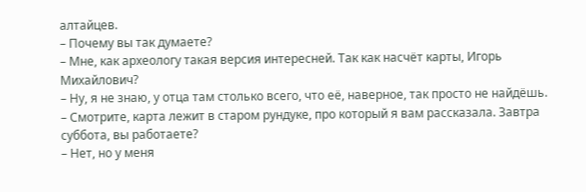алтайцев.
– Почему вы так думаете?
– Мне, как археологу такая версия интересней. Так как насчёт карты, Игорь Михайлович?
– Ну, я не знаю, у отца там столько всего, что её, наверное, так просто не найдёшь.
– Смотрите, карта лежит в старом рундуке, про который я вам рассказала. Завтра суббота, вы работаете?
– Нет, но у меня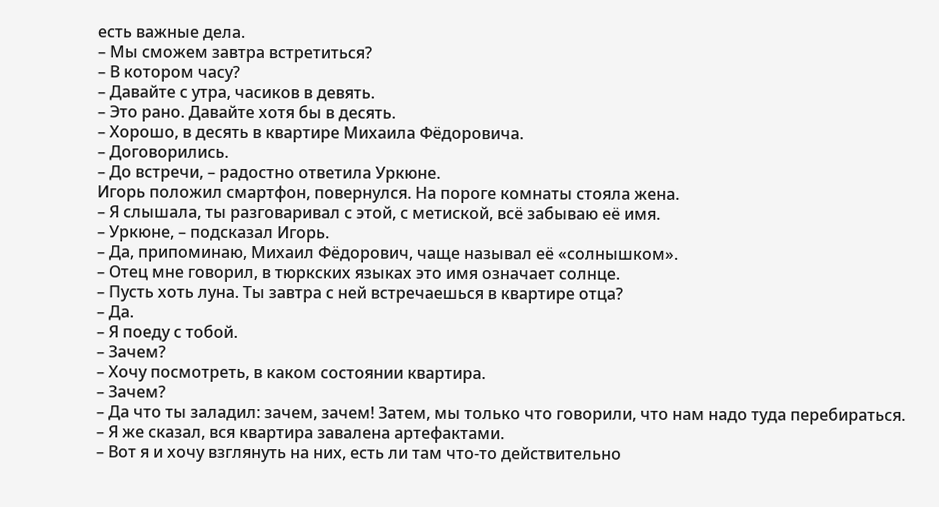есть важные дела.
– Мы сможем завтра встретиться?
– В котором часу?
– Давайте с утра, часиков в девять.
– Это рано. Давайте хотя бы в десять.
– Хорошо, в десять в квартире Михаила Фёдоровича.
– Договорились.
– До встречи, – радостно ответила Уркюне.
Игорь положил смартфон, повернулся. На пороге комнаты стояла жена.
– Я слышала, ты разговаривал с этой, с метиской, всё забываю её имя.
– Уркюне, – подсказал Игорь.
– Да, припоминаю, Михаил Фёдорович, чаще называл её «солнышком».
– Отец мне говорил, в тюркских языках это имя означает солнце.
– Пусть хоть луна. Ты завтра с ней встречаешься в квартире отца?
– Да.
– Я поеду с тобой.
– Зачем?
– Хочу посмотреть, в каком состоянии квартира.
– Зачем?
– Да что ты заладил: зачем, зачем! Затем, мы только что говорили, что нам надо туда перебираться.
– Я же сказал, вся квартира завалена артефактами.
– Вот я и хочу взглянуть на них, есть ли там что-то действительно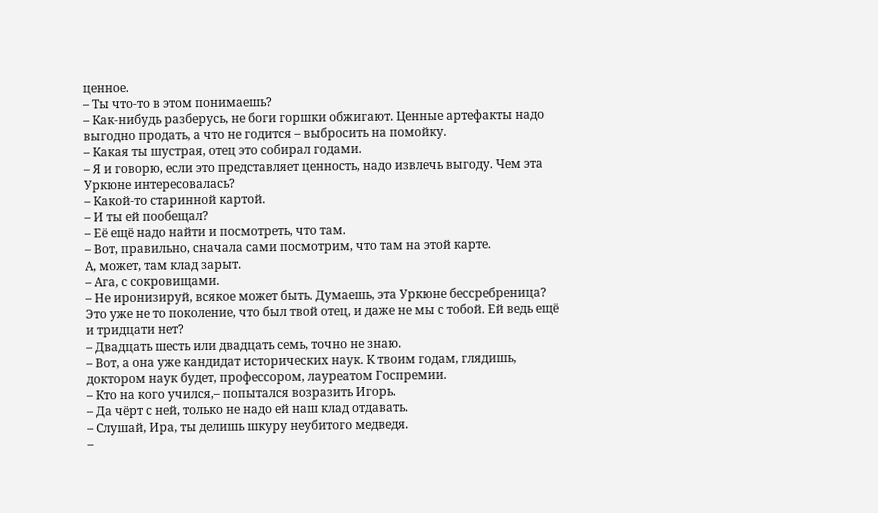ценное.
– Ты что-то в этом понимаешь?
– Как-нибудь разберусь, не боги горшки обжигают. Ценные артефакты надо выгодно продать, а что не годится – выбросить на помойку.
– Какая ты шустрая, отец это собирал годами.
– Я и говорю, если это представляет ценность, надо извлечь выгоду. Чем эта Уркюне интересовалась?
– Какой-то старинной картой.
– И ты ей пообещал?
– Её ещё надо найти и посмотреть, что там.
– Вот, правильно, сначала сами посмотрим, что там на этой карте.
А, может, там клад зарыт.
– Ага, с сокровищами.
– Не иронизируй, всякое может быть. Думаешь, эта Уркюне бессребреница? Это уже не то поколение, что был твой отец, и даже не мы с тобой. Ей ведь ещё и тридцати нет?
– Двадцать шесть или двадцать семь, точно не знаю.
– Вот, а она уже кандидат исторических наук. К твоим годам, глядишь, доктором наук будет, профессором, лауреатом Госпремии.
– Кто на кого учился,– попытался возразить Игорь.
– Да чёрт с ней, только не надо ей наш клад отдавать.
– Слушай, Ира, ты делишь шкуру неубитого медведя.
–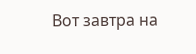Вот завтра на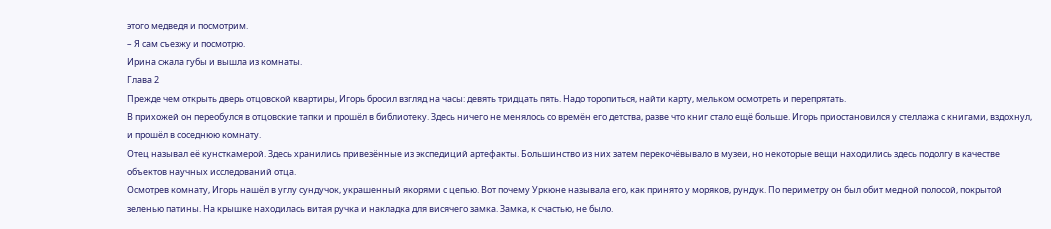этого медведя и посмотрим.
– Я сам съезжу и посмотрю.
Ирина сжала губы и вышла из комнаты.
Глава 2
Прежде чем открыть дверь отцовской квартиры, Игорь бросил взгляд на часы: девять тридцать пять. Надо торопиться, найти карту, мельком осмотреть и перепрятать.
В прихожей он переобулся в отцовские тапки и прошёл в библиотеку. Здесь ничего не менялось со времён его детства, разве что книг стало ещё больше. Игорь приостановился у стеллажа с книгами, вздохнул, и прошёл в соседнюю комнату.
Отец называл её кунсткамерой. Здесь хранились привезённые из экспедиций артефакты. Большинство из них затем перекочёвывало в музеи, но некоторые вещи находились здесь подолгу в качестве объектов научных исследований отца.
Осмотрев комнату, Игорь нашёл в углу сундучок, украшенный якорями с цепью. Вот почему Уркюне называла его, как принято у моряков, рундук. По периметру он был обит медной полосой, покрытой зеленью патины. На крышке находилась витая ручка и накладка для висячего замка. Замка, к счастью, не было.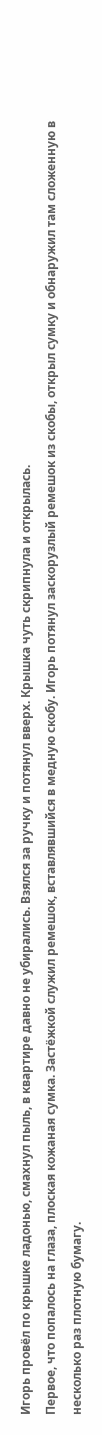Игорь провёл по крышке ладонью, смахнул пыль, в квартире давно не убирались. Взялся за ручку и потянул вверх. Крышка чуть скрипнула и открылась.
Первое, что попалось на глаза, плоская кожаная сумка. Застёжкой служил ремешок, вставлявшийся в медную скобу. Игорь потянул заскорузлый ремешок из скобы, открыл сумку и обнаружил там сложенную в несколько раз плотную бумагу.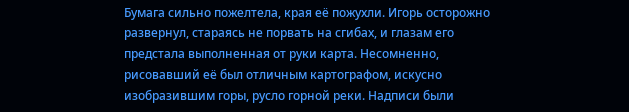Бумага сильно пожелтела, края её пожухли. Игорь осторожно развернул, стараясь не порвать на сгибах, и глазам его предстала выполненная от руки карта. Несомненно, рисовавший её был отличным картографом, искусно изобразившим горы, русло горной реки. Надписи были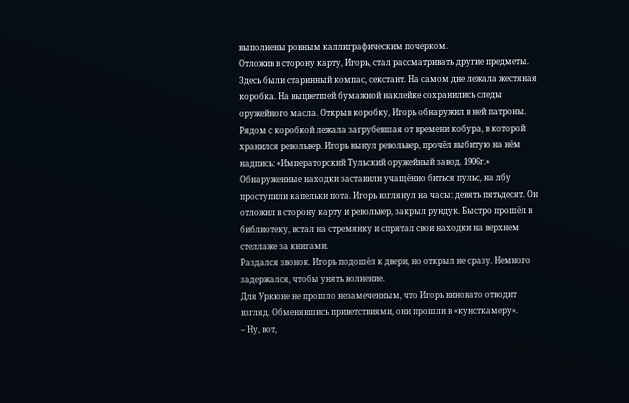выполнены ровным каллиграфическим почерком.
Отложив в сторону карту, Игорь, стал рассматривать другие предметы. Здесь были старинный компас, секстант. На самом дне лежала жестяная коробка. На выцветшей бумажной наклейке сохранились следы оружейного масла. Открыв коробку, Игорь обнаружил в ней патроны.
Рядом с коробкой лежала загрубевшая от времени кобура, в которой хранился револьвер. Игорь вынул револьвер, прочёл выбитую на нём надпись: «Императорский Тульский оружейный завод. 1906г.»
Обнаруженные находки заставили учащённо биться пульс, на лбу проступили капельки пота. Игорь взглянул на часы: девять пятьдесят. Он отложил в сторону карту и револьвер, закрыл рундук. Быстро прошёл в библиотеку, встал на стремянку и спрятал свои находки на верхнем стеллаже за книгами.
Раздался звонок. Игорь подошёл к двери, но открыл не сразу. Немного задержался, чтобы унять волнение.
Для Уркюне не прошло незамеченным, что Игорь виновато отводит взгляд. Обменявшись приветствиями, они прошли в «кунсткамеру».
– Ну, вот,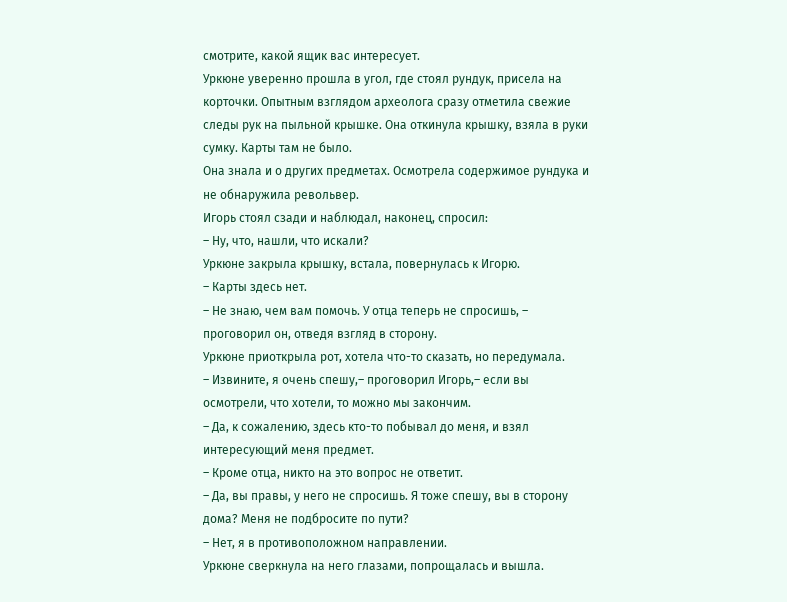смотрите, какой ящик вас интересует.
Уркюне уверенно прошла в угол, где стоял рундук, присела на корточки. Опытным взглядом археолога сразу отметила свежие следы рук на пыльной крышке. Она откинула крышку, взяла в руки сумку. Карты там не было.
Она знала и о других предметах. Осмотрела содержимое рундука и не обнаружила револьвер.
Игорь стоял сзади и наблюдал, наконец, спросил:
– Ну, что, нашли, что искали?
Уркюне закрыла крышку, встала, повернулась к Игорю.
– Карты здесь нет.
– Не знаю, чем вам помочь. У отца теперь не спросишь, – проговорил он, отведя взгляд в сторону.
Уркюне приоткрыла рот, хотела что-то сказать, но передумала.
– Извините, я очень спешу,– проговорил Игорь,– если вы осмотрели, что хотели, то можно мы закончим.
– Да, к сожалению, здесь кто-то побывал до меня, и взял интересующий меня предмет.
– Кроме отца, никто на это вопрос не ответит.
– Да, вы правы, у него не спросишь. Я тоже спешу, вы в сторону дома? Меня не подбросите по пути?
– Нет, я в противоположном направлении.
Уркюне сверкнула на него глазами, попрощалась и вышла.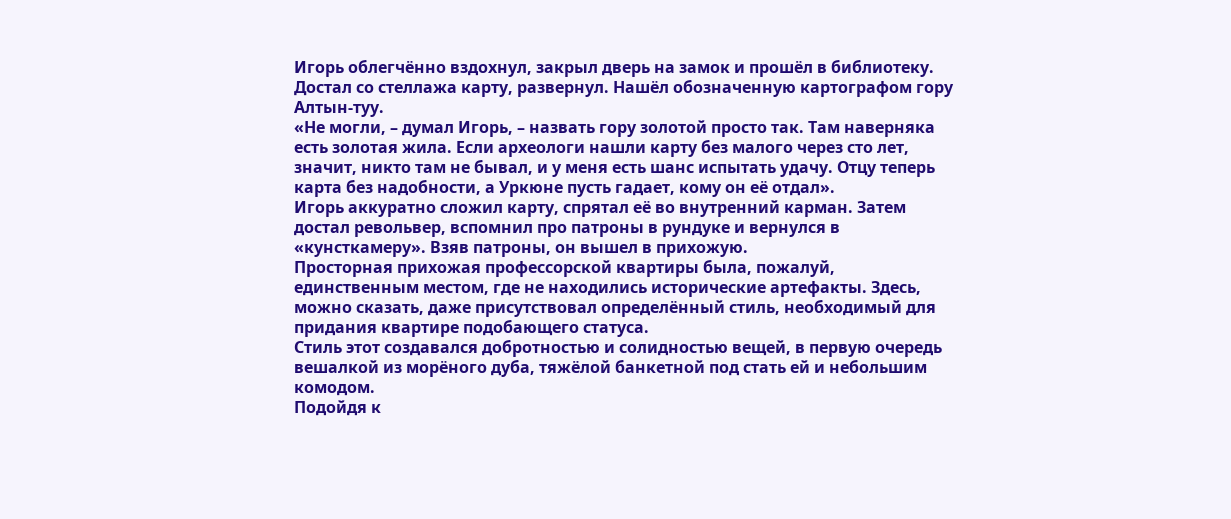Игорь облегчённо вздохнул, закрыл дверь на замок и прошёл в библиотеку. Достал со стеллажа карту, развернул. Нашёл обозначенную картографом гору Алтын-туу.
«Не могли, – думал Игорь, – назвать гору золотой просто так. Там наверняка есть золотая жила. Если археологи нашли карту без малого через сто лет, значит, никто там не бывал, и у меня есть шанс испытать удачу. Отцу теперь карта без надобности, а Уркюне пусть гадает, кому он её отдал».
Игорь аккуратно сложил карту, спрятал её во внутренний карман. Затем достал револьвер, вспомнил про патроны в рундуке и вернулся в «кунсткамеру». Взяв патроны, он вышел в прихожую.
Просторная прихожая профессорской квартиры была, пожалуй, единственным местом, где не находились исторические артефакты. Здесь, можно сказать, даже присутствовал определённый стиль, необходимый для придания квартире подобающего статуса.
Стиль этот создавался добротностью и солидностью вещей, в первую очередь вешалкой из морёного дуба, тяжёлой банкетной под стать ей и небольшим комодом.
Подойдя к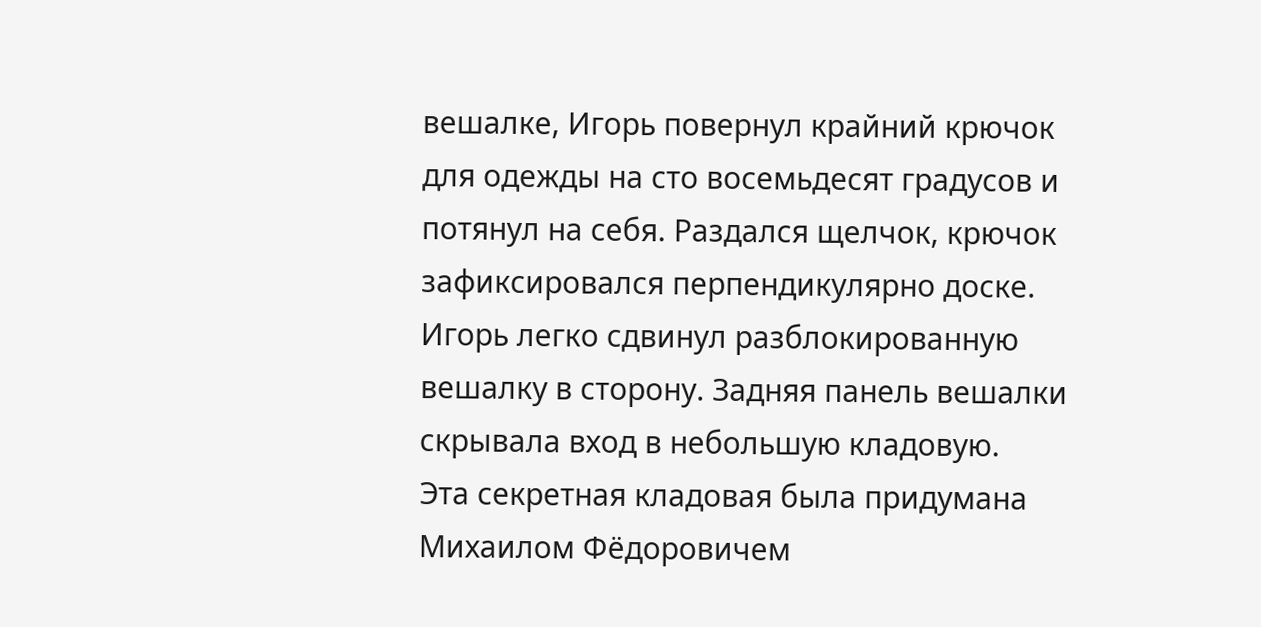вешалке, Игорь повернул крайний крючок для одежды на сто восемьдесят градусов и потянул на себя. Раздался щелчок, крючок зафиксировался перпендикулярно доске. Игорь легко сдвинул разблокированную вешалку в сторону. Задняя панель вешалки скрывала вход в небольшую кладовую.
Эта секретная кладовая была придумана Михаилом Фёдоровичем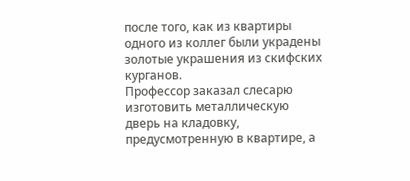после того, как из квартиры одного из коллег были украдены золотые украшения из скифских курганов.
Профессор заказал слесарю изготовить металлическую дверь на кладовку, предусмотренную в квартире, а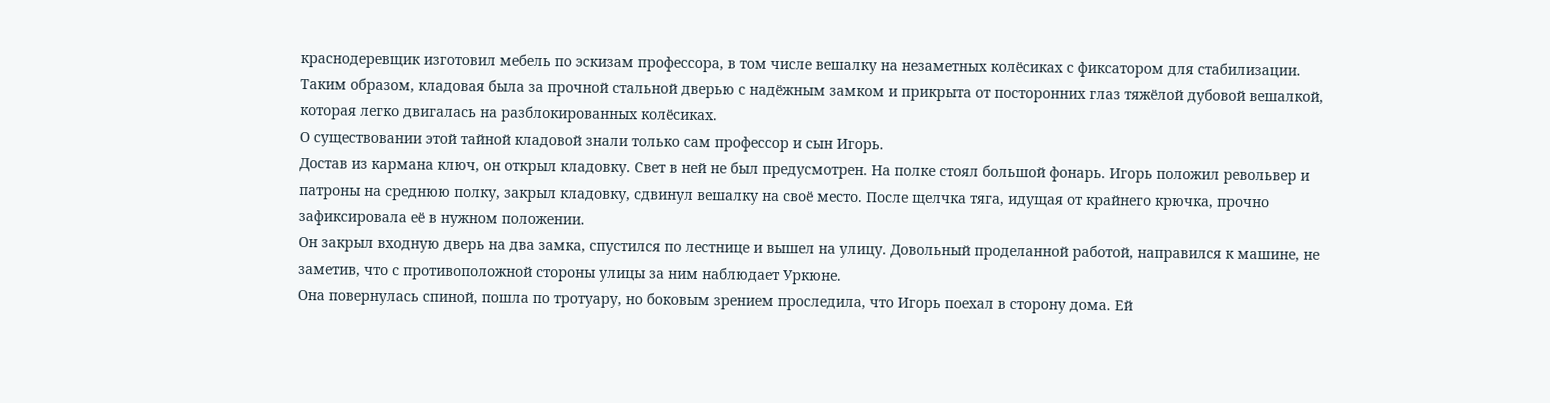краснодеревщик изготовил мебель по эскизам профессора, в том числе вешалку на незаметных колёсиках с фиксатором для стабилизации.
Таким образом, кладовая была за прочной стальной дверью с надёжным замком и прикрыта от посторонних глаз тяжёлой дубовой вешалкой, которая легко двигалась на разблокированных колёсиках.
О существовании этой тайной кладовой знали только сам профессор и сын Игорь.
Достав из кармана ключ, он открыл кладовку. Свет в ней не был предусмотрен. На полке стоял большой фонарь. Игорь положил револьвер и патроны на среднюю полку, закрыл кладовку, сдвинул вешалку на своё место. После щелчка тяга, идущая от крайнего крючка, прочно зафиксировала её в нужном положении.
Он закрыл входную дверь на два замка, спустился по лестнице и вышел на улицу. Довольный проделанной работой, направился к машине, не заметив, что с противоположной стороны улицы за ним наблюдает Уркюне.
Она повернулась спиной, пошла по тротуару, но боковым зрением проследила, что Игорь поехал в сторону дома. Ей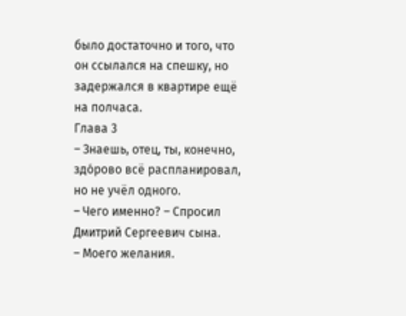было достаточно и того, что он ссылался на спешку, но задержался в квартире ещё на полчаса.
Глава 3
– Знаешь, отец, ты, конечно, здо́рово всё распланировал, но не учёл одного.
– Чего именно? – Спросил Дмитрий Сергеевич сына.
– Моего желания.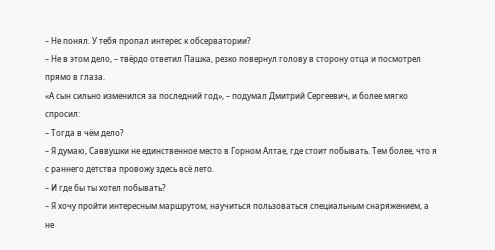– Не понял. У тебя пропал интерес к обсерватории?
– Не в этом дело, – твёрдо ответил Пашка, резко повернул голову в сторону отца и посмотрел прямо в глаза.
«А сын сильно изменился за последний год», – подумал Дмитрий Сергеевич, и более мягко спросил:
– Тогда в чём дело?
– Я думаю, Саввушки не единственное место в Горном Алтае, где стоит побывать. Тем более, что я с раннего детства провожу здесь всё лето.
– И где бы ты хотел побывать?
– Я хочу пройти интересным маршрутом, научиться пользоваться специальным снаряжением, а не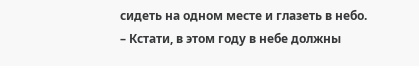сидеть на одном месте и глазеть в небо.
– Кстати, в этом году в небе должны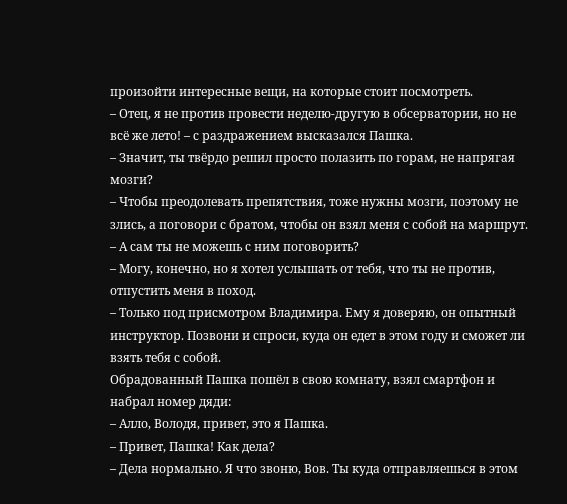произойти интересные вещи, на которые стоит посмотреть.
– Отец, я не против провести неделю-другую в обсерватории, но не всё же лето! – с раздражением высказался Пашка.
– Значит, ты твёрдо решил просто полазить по горам, не напрягая мозги?
– Чтобы преодолевать препятствия, тоже нужны мозги, поэтому не злись, а поговори с братом, чтобы он взял меня с собой на маршрут.
– А сам ты не можешь с ним поговорить?
– Могу, конечно, но я хотел услышать от тебя, что ты не против, отпустить меня в поход.
– Только под присмотром Владимира. Ему я доверяю, он опытный инструктор. Позвони и спроси, куда он едет в этом году и сможет ли взять тебя с собой.
Обрадованный Пашка пошёл в свою комнату, взял смартфон и набрал номер дяди:
– Алло, Володя, привет, это я Пашка.
– Привет, Пашка! Как дела?
– Дела нормально. Я что звоню, Вов. Ты куда отправляешься в этом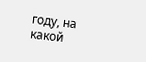году, на какой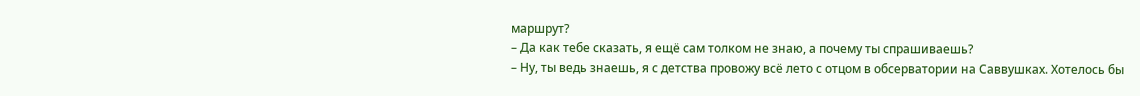маршрут?
– Да как тебе сказать, я ещё сам толком не знаю, а почему ты спрашиваешь?
– Ну, ты ведь знаешь, я с детства провожу всё лето с отцом в обсерватории на Саввушках. Хотелось бы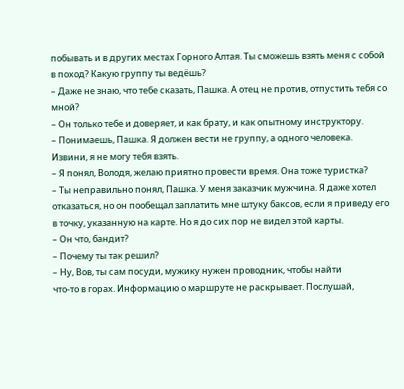побывать и в других местах Горного Алтая. Ты сможешь взять меня с собой в поход? Какую группу ты ведёшь?
– Даже не знаю, что тебе сказать, Пашка. А отец не против, отпустить тебя со мной?
– Он только тебе и доверяет, и как брату, и как опытному инструктору.
– Понимаешь, Пашка. Я должен вести не группу, а одного человека. Извини, я не могу тебя взять.
– Я понял, Володя, желаю приятно провести время. Она тоже туристка?
– Ты неправильно понял, Пашка. У меня заказчик мужчина. Я даже хотел отказаться, но он пообещал заплатить мне штуку баксов, если я приведу его в точку, указанную на карте. Но я до сих пор не видел этой карты.
– Он что, бандит?
– Почему ты так решил?
– Ну, Вов, ты сам посуди, мужику нужен проводник, чтобы найти
что-то в горах. Информацию о маршруте не раскрывает. Послушай,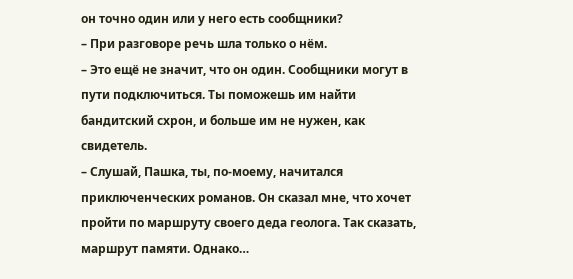он точно один или у него есть сообщники?
– При разговоре речь шла только о нём.
– Это ещё не значит, что он один. Сообщники могут в пути подключиться. Ты поможешь им найти бандитский схрон, и больше им не нужен, как свидетель.
– Слушай, Пашка, ты, по-моему, начитался приключенческих романов. Он сказал мне, что хочет пройти по маршруту своего деда геолога. Так сказать, маршрут памяти. Однако…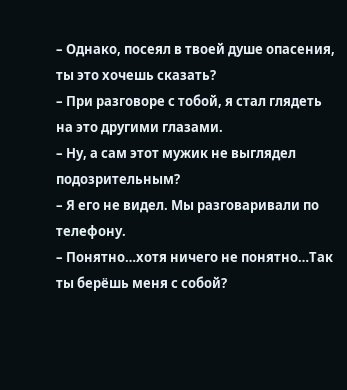– Однако, посеял в твоей душе опасения, ты это хочешь сказать?
– При разговоре с тобой, я стал глядеть на это другими глазами.
– Ну, а сам этот мужик не выглядел подозрительным?
– Я его не видел. Мы разговаривали по телефону.
– Понятно…хотя ничего не понятно…Так ты берёшь меня с собой?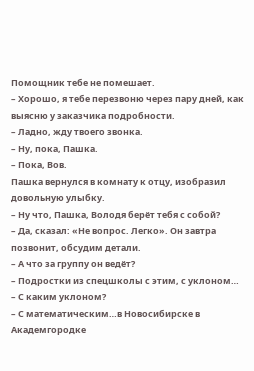Помощник тебе не помешает.
– Хорошо, я тебе перезвоню через пару дней, как выясню у заказчика подробности.
– Ладно, жду твоего звонка.
– Ну, пока, Пашка.
– Пока, Вов.
Пашка вернулся в комнату к отцу, изобразил довольную улыбку.
– Ну что, Пашка, Володя берёт тебя с собой?
– Да, сказал: «Не вопрос. Легко». Он завтра позвонит, обсудим детали.
– А что за группу он ведёт?
– Подростки из спецшколы с этим, с уклоном…
– С каким уклоном?
– С математическим…в Новосибирске в Академгородке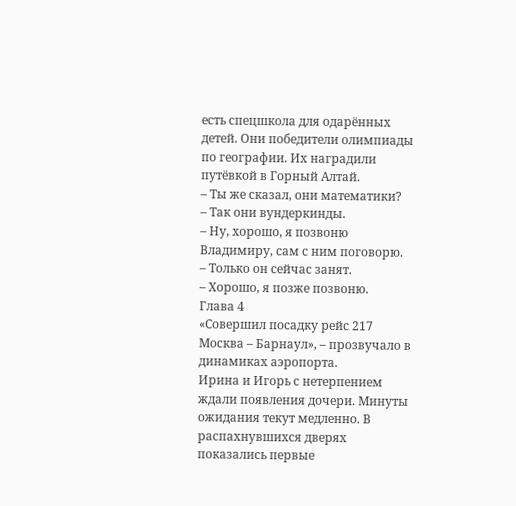есть спецшкола для одарённых детей. Они победители олимпиады по географии. Их наградили путёвкой в Горный Алтай.
– Ты же сказал, они математики?
– Так они вундеркинды.
– Ну, хорошо, я позвоню Владимиру, сам с ним поговорю.
– Только он сейчас занят.
– Хорошо, я позже позвоню.
Глава 4
«Совершил посадку рейс 217 Москва – Барнаул», – прозвучало в динамиках аэропорта.
Ирина и Игорь с нетерпением ждали появления дочери. Минуты ожидания текут медленно. В распахнувшихся дверях показались первые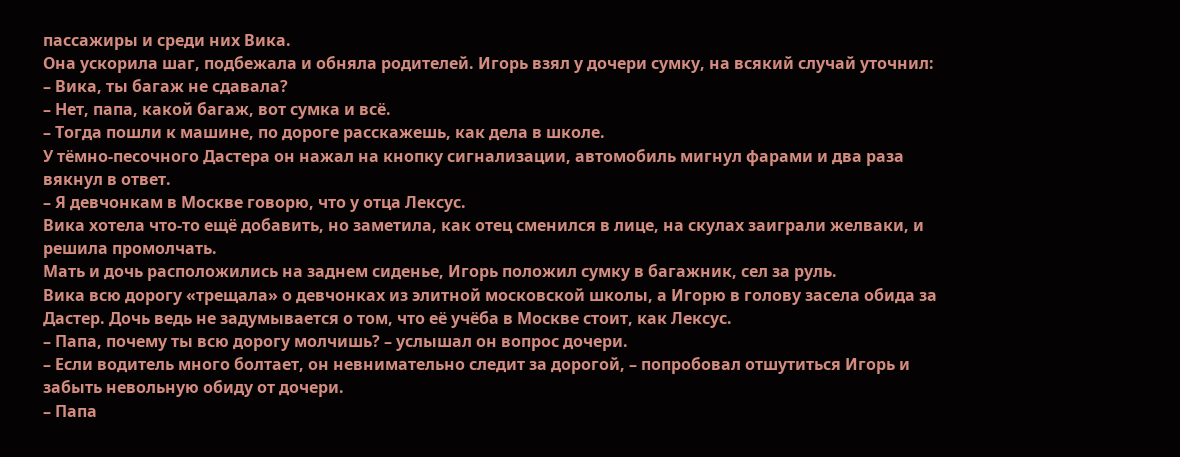пассажиры и среди них Вика.
Она ускорила шаг, подбежала и обняла родителей. Игорь взял у дочери сумку, на всякий случай уточнил:
– Вика, ты багаж не сдавала?
– Нет, папа, какой багаж, вот сумка и всё.
– Тогда пошли к машине, по дороге расскажешь, как дела в школе.
У тёмно-песочного Дастера он нажал на кнопку сигнализации, автомобиль мигнул фарами и два раза вякнул в ответ.
– Я девчонкам в Москве говорю, что у отца Лексус.
Вика хотела что-то ещё добавить, но заметила, как отец сменился в лице, на скулах заиграли желваки, и решила промолчать.
Мать и дочь расположились на заднем сиденье, Игорь положил сумку в багажник, сел за руль.
Вика всю дорогу «трещала» о девчонках из элитной московской школы, а Игорю в голову засела обида за Дастер. Дочь ведь не задумывается о том, что её учёба в Москве стоит, как Лексус.
– Папа, почему ты всю дорогу молчишь? – услышал он вопрос дочери.
– Если водитель много болтает, он невнимательно следит за дорогой, – попробовал отшутиться Игорь и забыть невольную обиду от дочери.
– Папа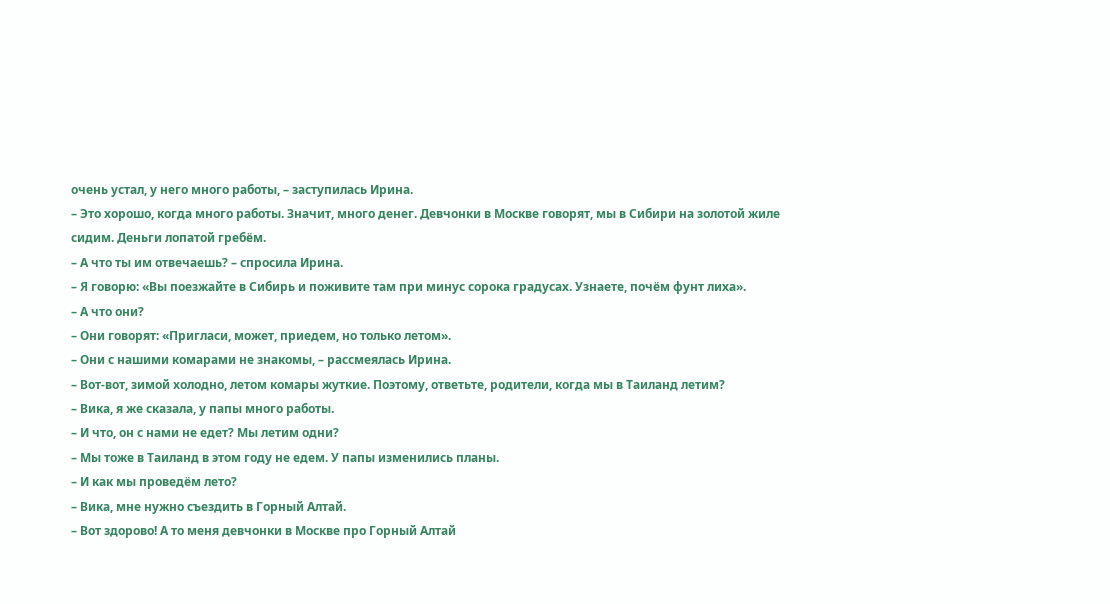очень устал, у него много работы, – заступилась Ирина.
– Это хорошо, когда много работы. Значит, много денег. Девчонки в Москве говорят, мы в Сибири на золотой жиле сидим. Деньги лопатой гребём.
– А что ты им отвечаешь? – спросила Ирина.
– Я говорю: «Вы поезжайте в Сибирь и поживите там при минус сорока градусах. Узнаете, почём фунт лиха».
– А что они?
– Они говорят: «Пригласи, может, приедем, но только летом».
– Они с нашими комарами не знакомы, – рассмеялась Ирина.
– Вот-вот, зимой холодно, летом комары жуткие. Поэтому, ответьте, родители, когда мы в Таиланд летим?
– Вика, я же сказала, у папы много работы.
– И что, он с нами не едет? Мы летим одни?
– Мы тоже в Таиланд в этом году не едем. У папы изменились планы.
– И как мы проведём лето?
– Вика, мне нужно съездить в Горный Алтай.
– Вот здорово! А то меня девчонки в Москве про Горный Алтай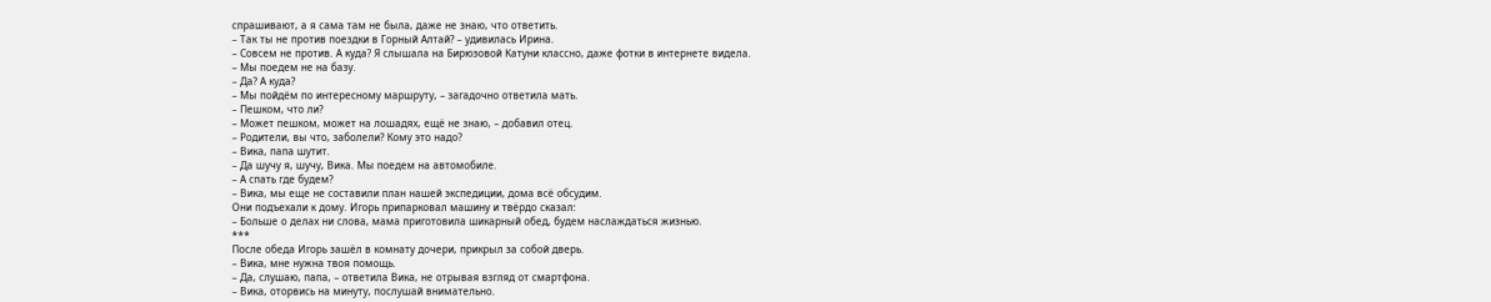спрашивают, а я сама там не была, даже не знаю, что ответить.
– Так ты не против поездки в Горный Алтай? – удивилась Ирина.
– Совсем не против. А куда? Я слышала на Бирюзовой Катуни классно, даже фотки в интернете видела.
– Мы поедем не на базу.
– Да? А куда?
– Мы пойдём по интересному маршруту, – загадочно ответила мать.
– Пешком, что ли?
– Может пешком, может на лошадях, ещё не знаю, – добавил отец.
– Родители, вы что, заболели? Кому это надо?
– Вика, папа шутит.
– Да шучу я, шучу, Вика. Мы поедем на автомобиле.
– А спать где будем?
– Вика, мы еще не составили план нашей экспедиции, дома всё обсудим.
Они подъехали к дому. Игорь припарковал машину и твёрдо сказал:
– Больше о делах ни слова, мама приготовила шикарный обед, будем наслаждаться жизнью.
***
После обеда Игорь зашёл в комнату дочери, прикрыл за собой дверь.
– Вика, мне нужна твоя помощь.
– Да, слушаю, папа, – ответила Вика, не отрывая взгляд от смартфона.
– Вика, оторвись на минуту, послушай внимательно.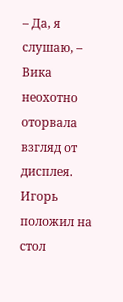– Да, я слушаю, – Вика неохотно оторвала взгляд от дисплея.
Игорь положил на стол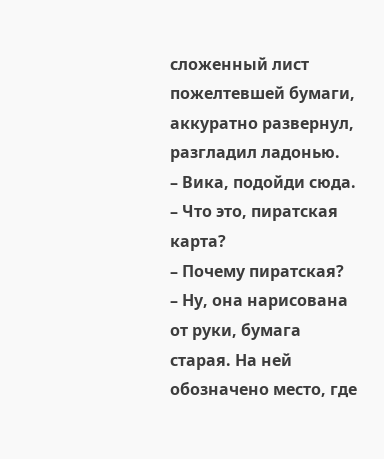сложенный лист пожелтевшей бумаги, аккуратно развернул, разгладил ладонью.
– Вика, подойди сюда.
– Что это, пиратская карта?
– Почему пиратская?
– Ну, она нарисована от руки, бумага старая. На ней обозначено место, где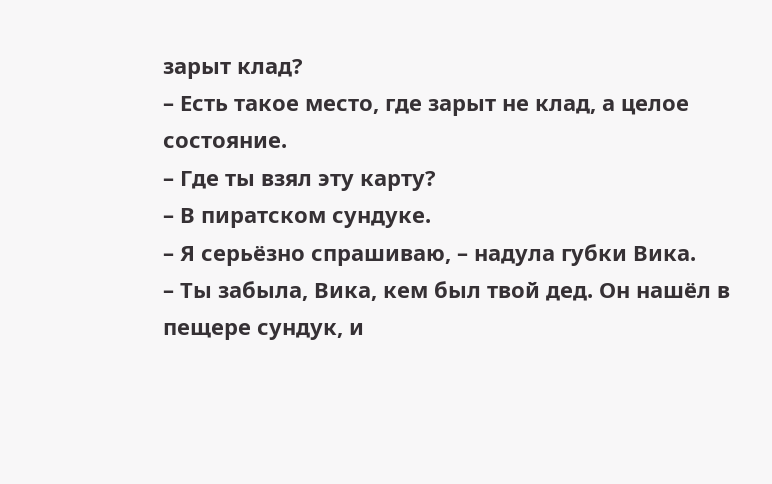зарыт клад?
– Есть такое место, где зарыт не клад, а целое состояние.
– Где ты взял эту карту?
– В пиратском сундуке.
– Я серьёзно спрашиваю, – надула губки Вика.
– Ты забыла, Вика, кем был твой дед. Он нашёл в пещере сундук, и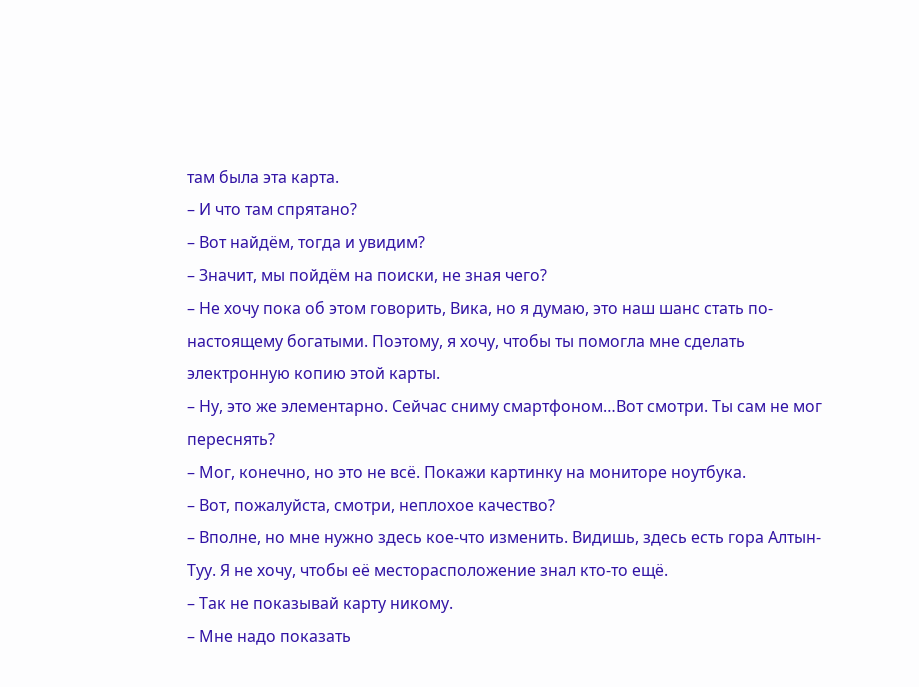там была эта карта.
– И что там спрятано?
– Вот найдём, тогда и увидим?
– Значит, мы пойдём на поиски, не зная чего?
– Не хочу пока об этом говорить, Вика, но я думаю, это наш шанс стать по-настоящему богатыми. Поэтому, я хочу, чтобы ты помогла мне сделать электронную копию этой карты.
– Ну, это же элементарно. Сейчас сниму смартфоном…Вот смотри. Ты сам не мог переснять?
– Мог, конечно, но это не всё. Покажи картинку на мониторе ноутбука.
– Вот, пожалуйста, смотри, неплохое качество?
– Вполне, но мне нужно здесь кое-что изменить. Видишь, здесь есть гора Алтын-Туу. Я не хочу, чтобы её месторасположение знал кто-то ещё.
– Так не показывай карту никому.
– Мне надо показать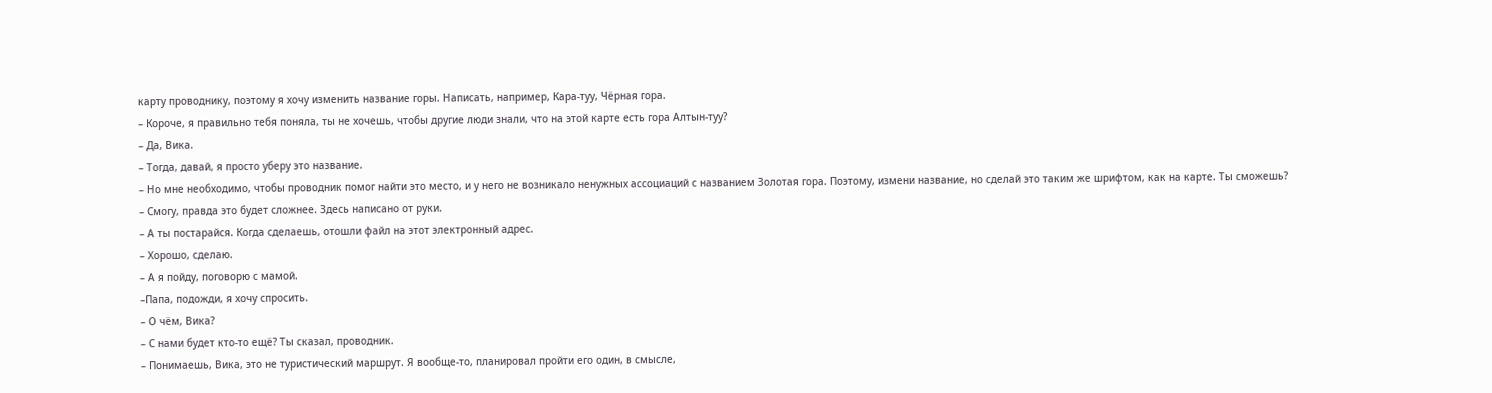карту проводнику, поэтому я хочу изменить название горы. Написать, например, Кара-туу, Чёрная гора.
– Короче, я правильно тебя поняла, ты не хочешь, чтобы другие люди знали, что на этой карте есть гора Алтын-туу?
– Да, Вика.
– Тогда, давай, я просто уберу это название.
– Но мне необходимо, чтобы проводник помог найти это место, и у него не возникало ненужных ассоциаций с названием Золотая гора. Поэтому, измени название, но сделай это таким же шрифтом, как на карте. Ты сможешь?
– Смогу, правда это будет сложнее. Здесь написано от руки.
– А ты постарайся. Когда сделаешь, отошли файл на этот электронный адрес.
– Хорошо, сделаю.
– А я пойду, поговорю с мамой.
–Папа, подожди, я хочу спросить.
– О чём, Вика?
– С нами будет кто-то ещё? Ты сказал, проводник.
– Понимаешь, Вика, это не туристический маршрут. Я вообще-то, планировал пройти его один, в смысле,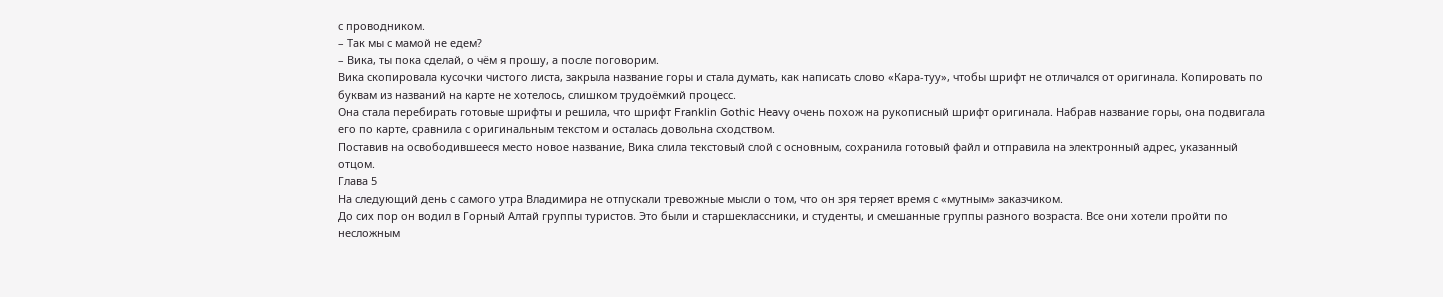с проводником.
– Так мы с мамой не едем?
– Вика, ты пока сделай, о чём я прошу, а после поговорим.
Вика скопировала кусочки чистого листа, закрыла название горы и стала думать, как написать слово «Кара-туу», чтобы шрифт не отличался от оригинала. Копировать по буквам из названий на карте не хотелось, слишком трудоёмкий процесс.
Она стала перебирать готовые шрифты и решила, что шрифт Franklin Gothic Heavy очень похож на рукописный шрифт оригинала. Набрав название горы, она подвигала его по карте, сравнила с оригинальным текстом и осталась довольна сходством.
Поставив на освободившееся место новое название, Вика слила текстовый слой с основным, сохранила готовый файл и отправила на электронный адрес, указанный отцом.
Глава 5
На следующий день с самого утра Владимира не отпускали тревожные мысли о том, что он зря теряет время с «мутным» заказчиком.
До сих пор он водил в Горный Алтай группы туристов. Это были и старшеклассники, и студенты, и смешанные группы разного возраста. Все они хотели пройти по несложным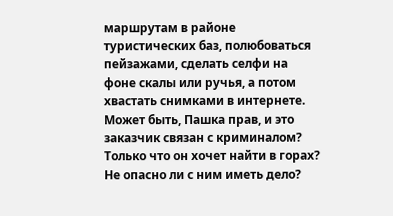маршрутам в районе туристических баз, полюбоваться пейзажами, сделать селфи на фоне скалы или ручья, а потом хвастать снимками в интернете.
Может быть, Пашка прав, и это заказчик связан с криминалом? Только что он хочет найти в горах? Не опасно ли с ним иметь дело?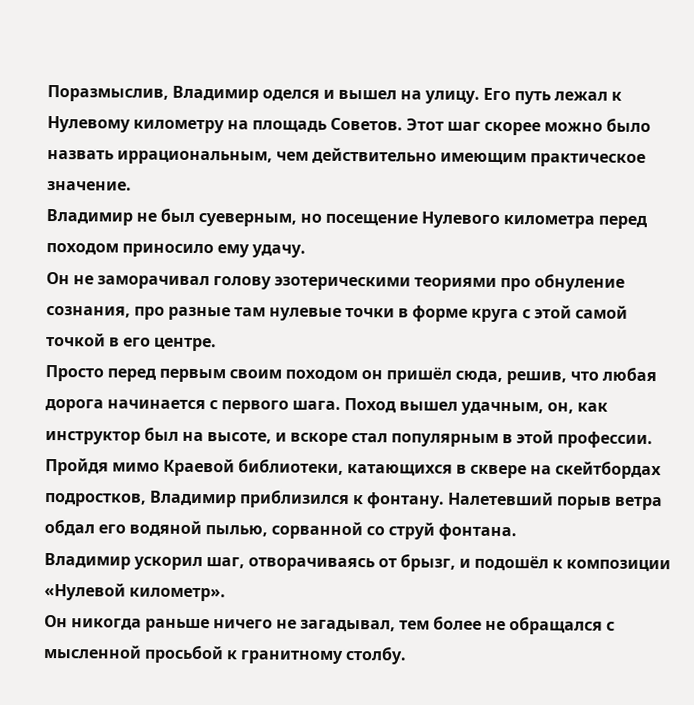Поразмыслив, Владимир оделся и вышел на улицу. Его путь лежал к Нулевому километру на площадь Советов. Этот шаг скорее можно было назвать иррациональным, чем действительно имеющим практическое значение.
Владимир не был суеверным, но посещение Нулевого километра перед походом приносило ему удачу.
Он не заморачивал голову эзотерическими теориями про обнуление сознания, про разные там нулевые точки в форме круга с этой самой точкой в его центре.
Просто перед первым своим походом он пришёл сюда, решив, что любая дорога начинается с первого шага. Поход вышел удачным, он, как инструктор был на высоте, и вскоре стал популярным в этой профессии.
Пройдя мимо Краевой библиотеки, катающихся в сквере на скейтбордах подростков, Владимир приблизился к фонтану. Налетевший порыв ветра обдал его водяной пылью, сорванной со струй фонтана.
Владимир ускорил шаг, отворачиваясь от брызг, и подошёл к композиции «Нулевой километр».
Он никогда раньше ничего не загадывал, тем более не обращался с мысленной просьбой к гранитному столбу.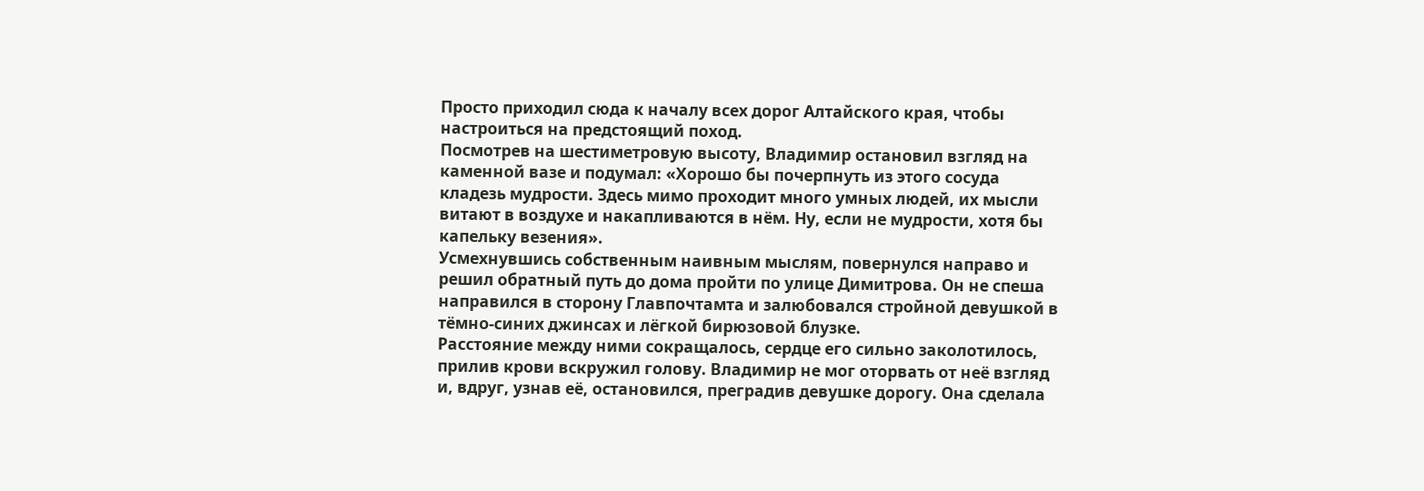Просто приходил сюда к началу всех дорог Алтайского края, чтобы настроиться на предстоящий поход.
Посмотрев на шестиметровую высоту, Владимир остановил взгляд на каменной вазе и подумал: «Хорошо бы почерпнуть из этого сосуда кладезь мудрости. Здесь мимо проходит много умных людей, их мысли витают в воздухе и накапливаются в нём. Ну, если не мудрости, хотя бы капельку везения».
Усмехнувшись собственным наивным мыслям, повернулся направо и решил обратный путь до дома пройти по улице Димитрова. Он не спеша направился в сторону Главпочтамта и залюбовался стройной девушкой в тёмно-синих джинсах и лёгкой бирюзовой блузке.
Расстояние между ними сокращалось, сердце его сильно заколотилось, прилив крови вскружил голову. Владимир не мог оторвать от неё взгляд и, вдруг, узнав её, остановился, преградив девушке дорогу. Она сделала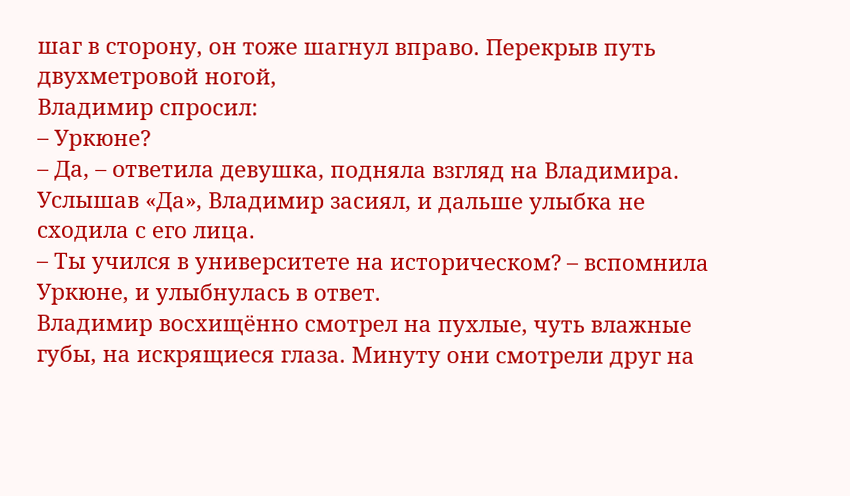шаг в сторону, он тоже шагнул вправо. Перекрыв путь двухметровой ногой,
Владимир спросил:
– Уркюне?
– Да, – ответила девушка, подняла взгляд на Владимира.
Услышав «Да», Владимир засиял, и дальше улыбка не сходила с его лица.
– Ты учился в университете на историческом? – вспомнила Уркюне, и улыбнулась в ответ.
Владимир восхищённо смотрел на пухлые, чуть влажные губы, на искрящиеся глаза. Минуту они смотрели друг на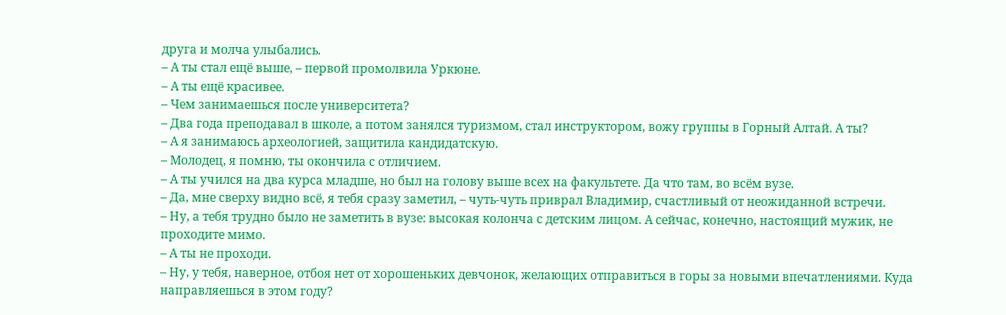друга и молча улыбались.
– А ты стал ещё выше, – первой промолвила Уркюне.
– А ты ещё красивее.
– Чем занимаешься после университета?
– Два года преподавал в школе, а потом занялся туризмом, стал инструктором, вожу группы в Горный Алтай. А ты?
– А я занимаюсь археологией, защитила кандидатскую.
– Молодец, я помню, ты окончила с отличием.
– А ты учился на два курса младше, но был на голову выше всех на факультете. Да что там, во всём вузе.
– Да, мне сверху видно всё, я тебя сразу заметил, – чуть-чуть приврал Владимир, счастливый от неожиданной встречи.
– Ну, а тебя трудно было не заметить в вузе: высокая колонча с детским лицом. А сейчас, конечно, настоящий мужик, не проходите мимо.
– А ты не проходи.
– Ну, у тебя, наверное, отбоя нет от хорошеньких девчонок, желающих отправиться в горы за новыми впечатлениями. Куда направляешься в этом году?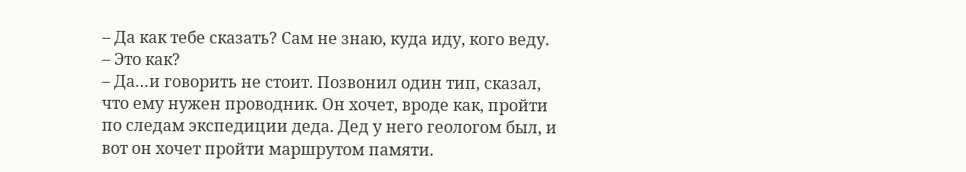– Да как тебе сказать? Сам не знаю, куда иду, кого веду.
– Это как?
– Да…и говорить не стоит. Позвонил один тип, сказал, что ему нужен проводник. Он хочет, вроде как, пройти по следам экспедиции деда. Дед у него геологом был, и вот он хочет пройти маршрутом памяти.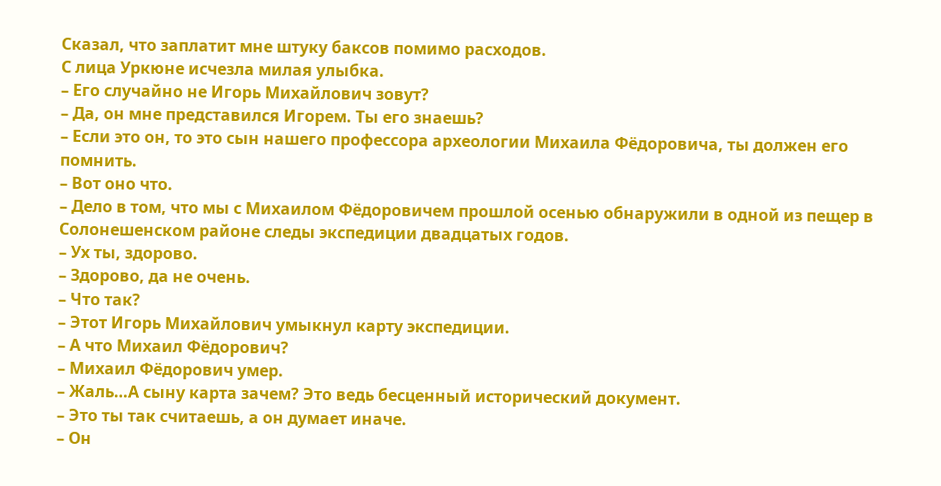Сказал, что заплатит мне штуку баксов помимо расходов.
С лица Уркюне исчезла милая улыбка.
– Его случайно не Игорь Михайлович зовут?
– Да, он мне представился Игорем. Ты его знаешь?
– Если это он, то это сын нашего профессора археологии Михаила Фёдоровича, ты должен его помнить.
– Вот оно что.
– Дело в том, что мы с Михаилом Фёдоровичем прошлой осенью обнаружили в одной из пещер в Солонешенском районе следы экспедиции двадцатых годов.
– Ух ты, здорово.
– Здорово, да не очень.
– Что так?
– Этот Игорь Михайлович умыкнул карту экспедиции.
– А что Михаил Фёдорович?
– Михаил Фёдорович умер.
– Жаль…А сыну карта зачем? Это ведь бесценный исторический документ.
– Это ты так считаешь, а он думает иначе.
– Он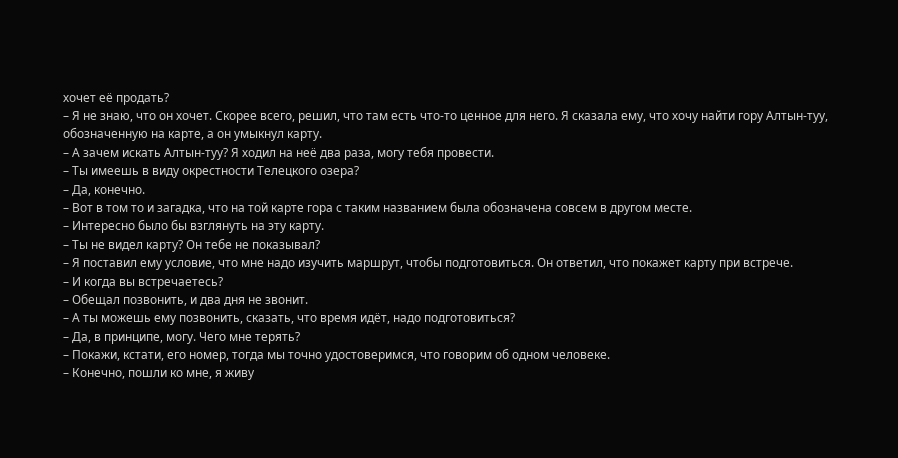хочет её продать?
– Я не знаю, что он хочет. Скорее всего, решил, что там есть что-то ценное для него. Я сказала ему, что хочу найти гору Алтын-туу, обозначенную на карте, а он умыкнул карту.
– А зачем искать Алтын-туу? Я ходил на неё два раза, могу тебя провести.
– Ты имеешь в виду окрестности Телецкого озера?
– Да, конечно.
– Вот в том то и загадка, что на той карте гора с таким названием была обозначена совсем в другом месте.
– Интересно было бы взглянуть на эту карту.
– Ты не видел карту? Он тебе не показывал?
– Я поставил ему условие, что мне надо изучить маршрут, чтобы подготовиться. Он ответил, что покажет карту при встрече.
– И когда вы встречаетесь?
– Обещал позвонить, и два дня не звонит.
– А ты можешь ему позвонить, сказать, что время идёт, надо подготовиться?
– Да, в принципе, могу. Чего мне терять?
– Покажи, кстати, его номер, тогда мы точно удостоверимся, что говорим об одном человеке.
– Конечно, пошли ко мне, я живу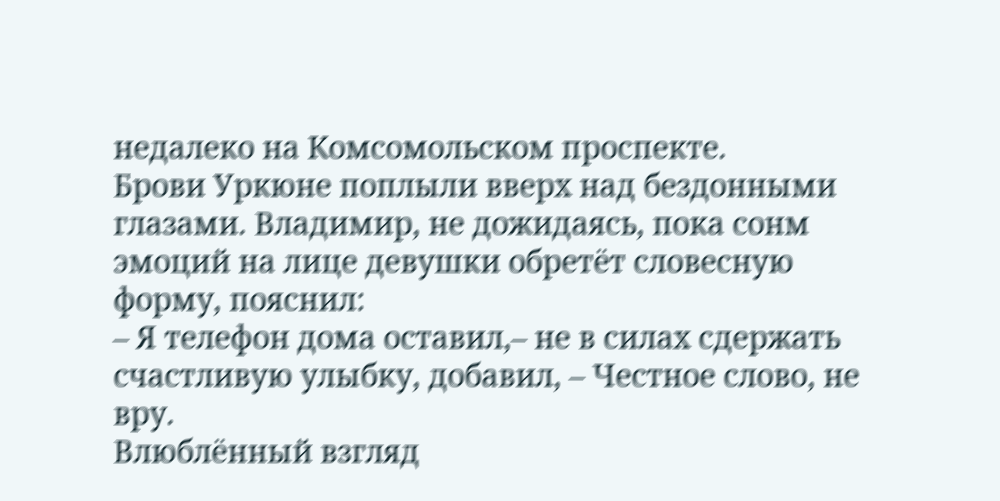недалеко на Комсомольском проспекте.
Брови Уркюне поплыли вверх над бездонными глазами. Владимир, не дожидаясь, пока сонм эмоций на лице девушки обретёт словесную форму, пояснил:
– Я телефон дома оставил,– не в силах сдержать счастливую улыбку, добавил, – Честное слово, не вру.
Влюблённый взгляд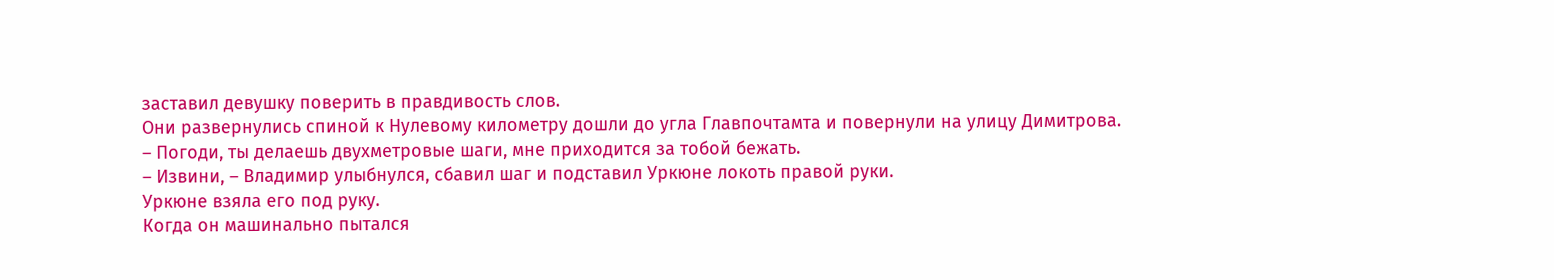заставил девушку поверить в правдивость слов.
Они развернулись спиной к Нулевому километру дошли до угла Главпочтамта и повернули на улицу Димитрова.
– Погоди, ты делаешь двухметровые шаги, мне приходится за тобой бежать.
– Извини, – Владимир улыбнулся, сбавил шаг и подставил Уркюне локоть правой руки.
Уркюне взяла его под руку.
Когда он машинально пытался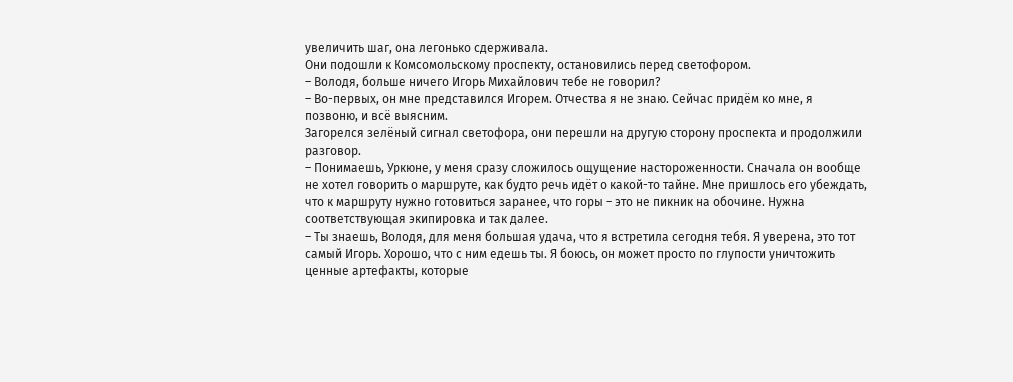увеличить шаг, она легонько сдерживала.
Они подошли к Комсомольскому проспекту, остановились перед светофором.
– Володя, больше ничего Игорь Михайлович тебе не говорил?
– Во-первых, он мне представился Игорем. Отчества я не знаю. Сейчас придём ко мне, я позвоню, и всё выясним.
Загорелся зелёный сигнал светофора, они перешли на другую сторону проспекта и продолжили разговор.
– Понимаешь, Уркюне, у меня сразу сложилось ощущение настороженности. Сначала он вообще не хотел говорить о маршруте, как будто речь идёт о какой-то тайне. Мне пришлось его убеждать, что к маршруту нужно готовиться заранее, что горы – это не пикник на обочине. Нужна соответствующая экипировка и так далее.
– Ты знаешь, Володя, для меня большая удача, что я встретила сегодня тебя. Я уверена, это тот самый Игорь. Хорошо, что с ним едешь ты. Я боюсь, он может просто по глупости уничтожить ценные артефакты, которые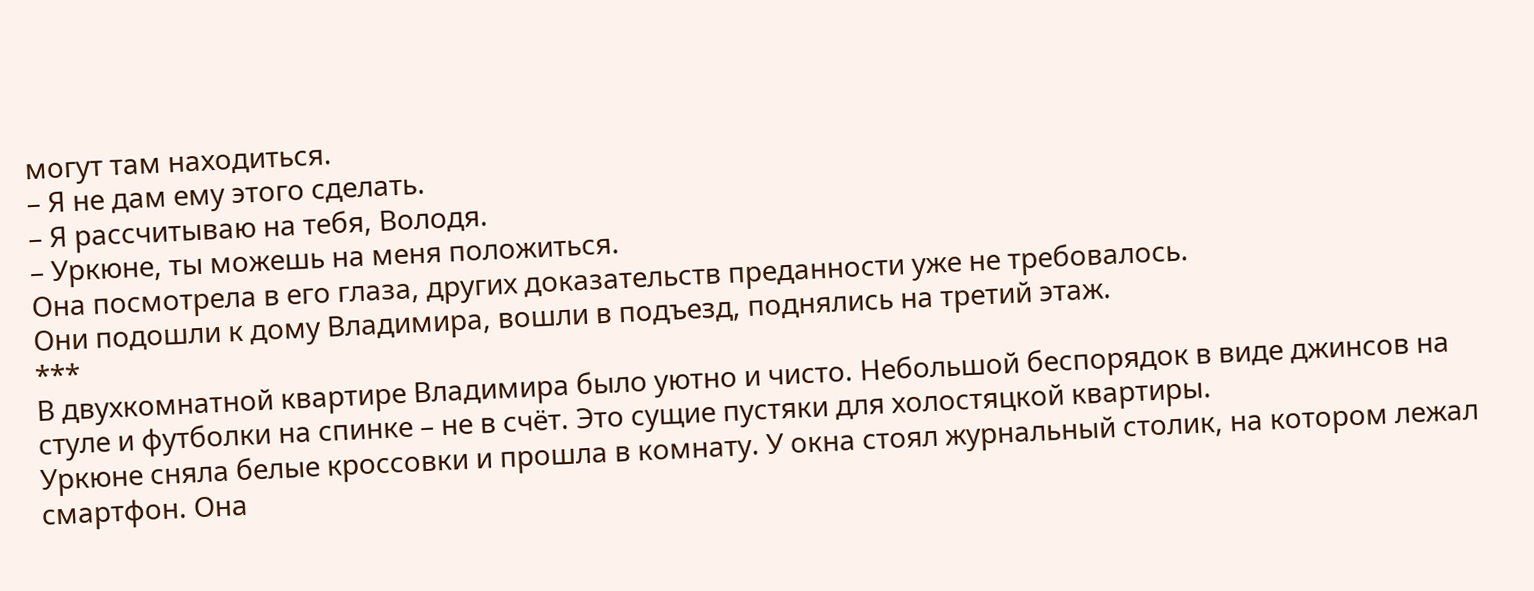могут там находиться.
– Я не дам ему этого сделать.
– Я рассчитываю на тебя, Володя.
– Уркюне, ты можешь на меня положиться.
Она посмотрела в его глаза, других доказательств преданности уже не требовалось.
Они подошли к дому Владимира, вошли в подъезд, поднялись на третий этаж.
***
В двухкомнатной квартире Владимира было уютно и чисто. Небольшой беспорядок в виде джинсов на стуле и футболки на спинке – не в счёт. Это сущие пустяки для холостяцкой квартиры.
Уркюне сняла белые кроссовки и прошла в комнату. У окна стоял журнальный столик, на котором лежал смартфон. Она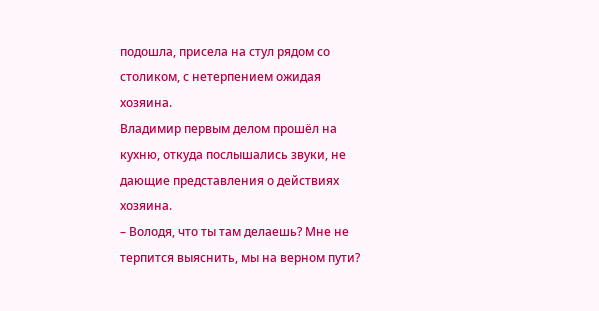подошла, присела на стул рядом со столиком, с нетерпением ожидая хозяина.
Владимир первым делом прошёл на кухню, откуда послышались звуки, не дающие представления о действиях хозяина.
– Володя, что ты там делаешь? Мне не терпится выяснить, мы на верном пути?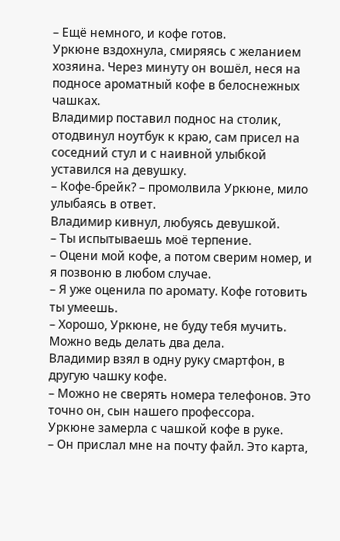– Ещё немного, и кофе готов.
Уркюне вздохнула, смиряясь с желанием хозяина. Через минуту он вошёл, неся на подносе ароматный кофе в белоснежных чашках.
Владимир поставил поднос на столик, отодвинул ноутбук к краю, сам присел на соседний стул и с наивной улыбкой уставился на девушку.
– Кофе-брейк? – промолвила Уркюне, мило улыбаясь в ответ.
Владимир кивнул, любуясь девушкой.
– Ты испытываешь моё терпение.
– Оцени мой кофе, а потом сверим номер, и я позвоню в любом случае.
– Я уже оценила по аромату. Кофе готовить ты умеешь.
– Хорошо, Уркюне, не буду тебя мучить. Можно ведь делать два дела.
Владимир взял в одну руку смартфон, в другую чашку кофе.
– Можно не сверять номера телефонов. Это точно он, сын нашего профессора.
Уркюне замерла с чашкой кофе в руке.
– Он прислал мне на почту файл. Это карта,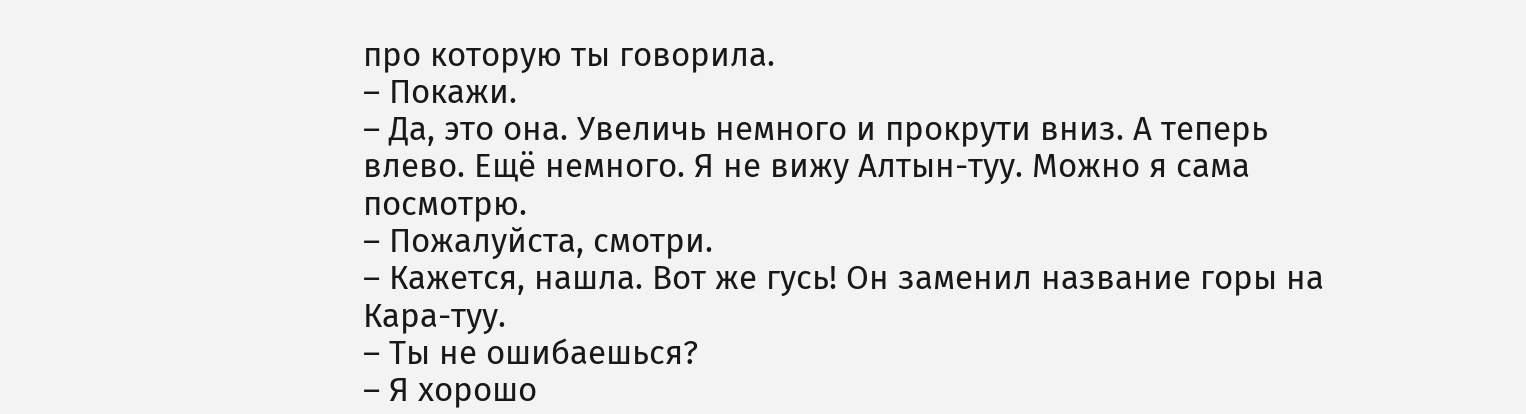про которую ты говорила.
– Покажи.
– Да, это она. Увеличь немного и прокрути вниз. А теперь влево. Ещё немного. Я не вижу Алтын-туу. Можно я сама посмотрю.
– Пожалуйста, смотри.
– Кажется, нашла. Вот же гусь! Он заменил название горы на Кара-туу.
– Ты не ошибаешься?
– Я хорошо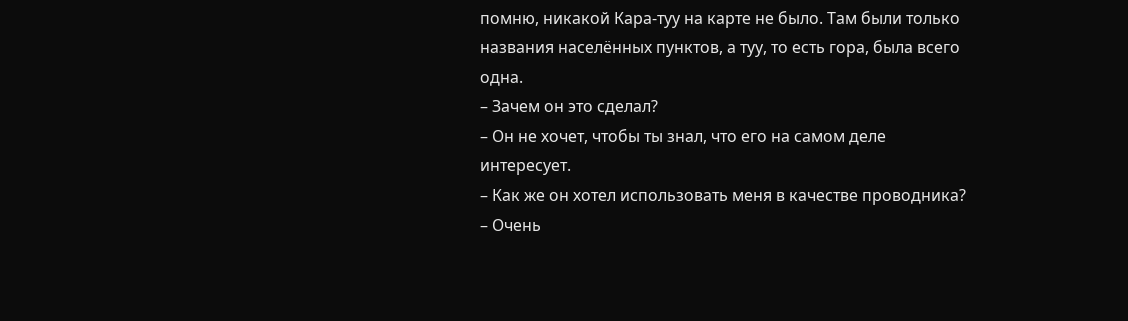помню, никакой Кара-туу на карте не было. Там были только названия населённых пунктов, а туу, то есть гора, была всего одна.
– Зачем он это сделал?
– Он не хочет, чтобы ты знал, что его на самом деле интересует.
– Как же он хотел использовать меня в качестве проводника?
– Очень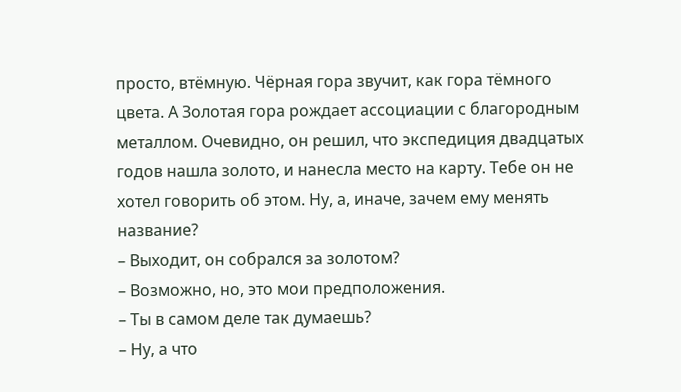просто, втёмную. Чёрная гора звучит, как гора тёмного цвета. А Золотая гора рождает ассоциации с благородным металлом. Очевидно, он решил, что экспедиция двадцатых годов нашла золото, и нанесла место на карту. Тебе он не хотел говорить об этом. Ну, а, иначе, зачем ему менять название?
– Выходит, он собрался за золотом?
– Возможно, но, это мои предположения.
– Ты в самом деле так думаешь?
– Ну, а что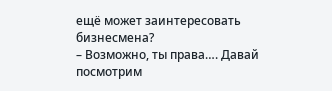ещё может заинтересовать бизнесмена?
– Возможно, ты права…. Давай посмотрим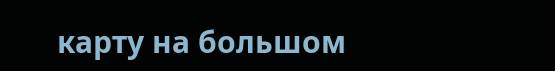карту на большом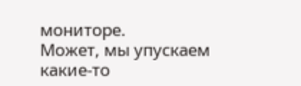мониторе.
Может, мы упускаем какие-то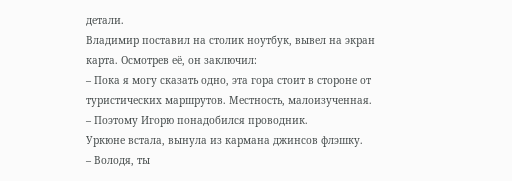детали.
Владимир поставил на столик ноутбук, вывел на экран карта. Осмотрев её, он заключил:
– Пока я могу сказать одно, эта гора стоит в стороне от туристических маршрутов. Местность, малоизученная.
– Поэтому Игорю понадобился проводник.
Уркюне встала, вынула из кармана джинсов флэшку.
– Володя, ты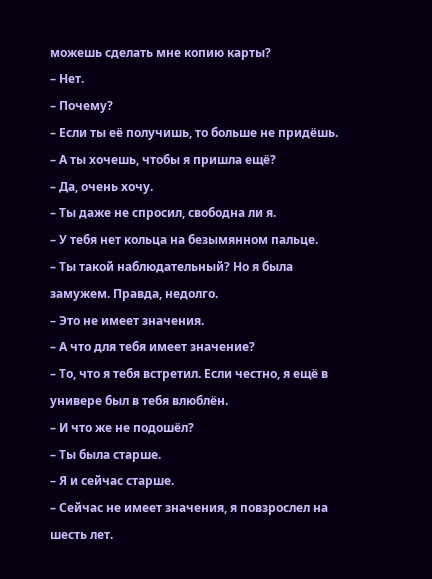можешь сделать мне копию карты?
– Нет.
– Почему?
– Если ты её получишь, то больше не придёшь.
– А ты хочешь, чтобы я пришла ещё?
– Да, очень хочу.
– Ты даже не спросил, свободна ли я.
– У тебя нет кольца на безымянном пальце.
– Ты такой наблюдательный? Но я была замужем. Правда, недолго.
– Это не имеет значения.
– А что для тебя имеет значение?
– То, что я тебя встретил. Если честно, я ещё в универе был в тебя влюблён.
– И что же не подошёл?
– Ты была старше.
– Я и сейчас старше.
– Сейчас не имеет значения, я повзрослел на шесть лет.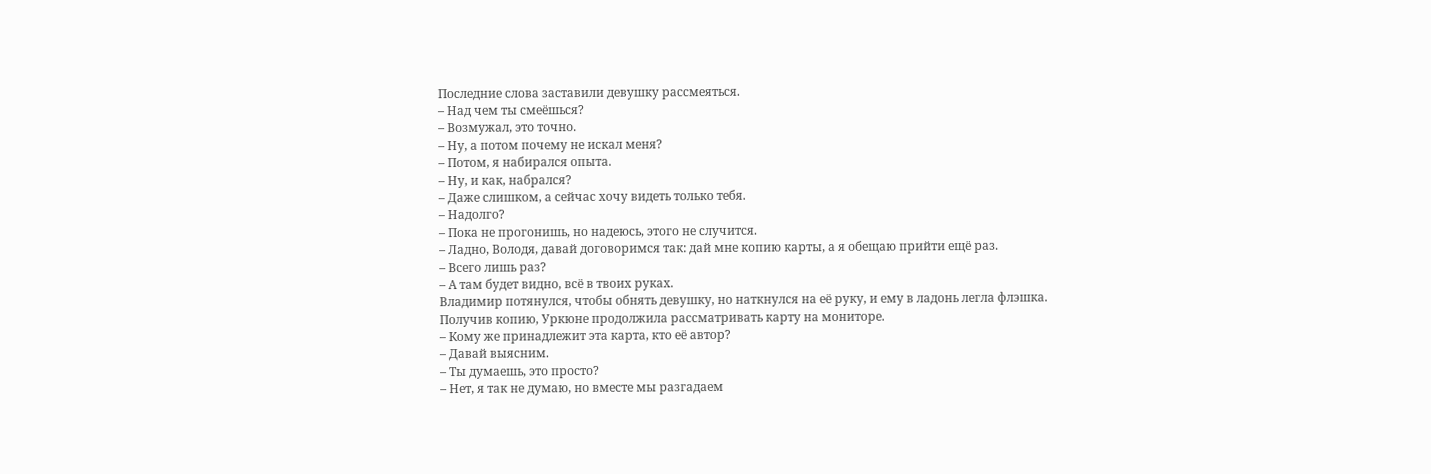Последние слова заставили девушку рассмеяться.
– Над чем ты смеёшься?
– Возмужал, это точно.
– Ну, а потом почему не искал меня?
– Потом, я набирался опыта.
– Ну, и как, набрался?
– Даже слишком, а сейчас хочу видеть только тебя.
– Надолго?
– Пока не прогонишь, но надеюсь, этого не случится.
– Ладно, Володя, давай договоримся так: дай мне копию карты, а я обещаю прийти ещё раз.
– Всего лишь раз?
– А там будет видно, всё в твоих руках.
Владимир потянулся, чтобы обнять девушку, но наткнулся на её руку, и ему в ладонь легла флэшка.
Получив копию, Уркюне продолжила рассматривать карту на мониторе.
– Кому же принадлежит эта карта, кто её автор?
– Давай выясним.
– Ты думаешь, это просто?
– Нет, я так не думаю, но вместе мы разгадаем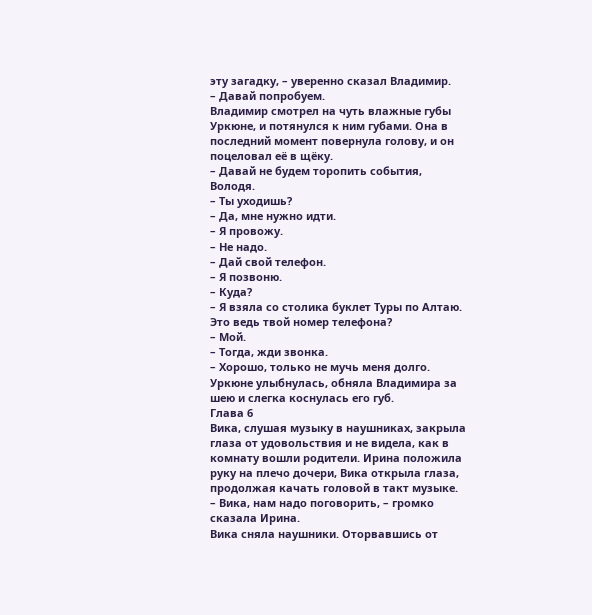эту загадку, – уверенно сказал Владимир.
– Давай попробуем.
Владимир смотрел на чуть влажные губы Уркюне, и потянулся к ним губами. Она в последний момент повернула голову, и он поцеловал её в щёку.
– Давай не будем торопить события, Володя.
– Ты уходишь?
– Да, мне нужно идти.
– Я провожу.
– Не надо.
– Дай свой телефон.
– Я позвоню.
– Куда?
– Я взяла со столика буклет Туры по Алтаю. Это ведь твой номер телефона?
– Мой.
– Тогда, жди звонка.
– Хорошо, только не мучь меня долго.
Уркюне улыбнулась, обняла Владимира за шею и слегка коснулась его губ.
Глава 6
Вика, слушая музыку в наушниках, закрыла глаза от удовольствия и не видела, как в комнату вошли родители. Ирина положила руку на плечо дочери, Вика открыла глаза, продолжая качать головой в такт музыке.
– Вика, нам надо поговорить, – громко сказала Ирина.
Вика сняла наушники. Оторвавшись от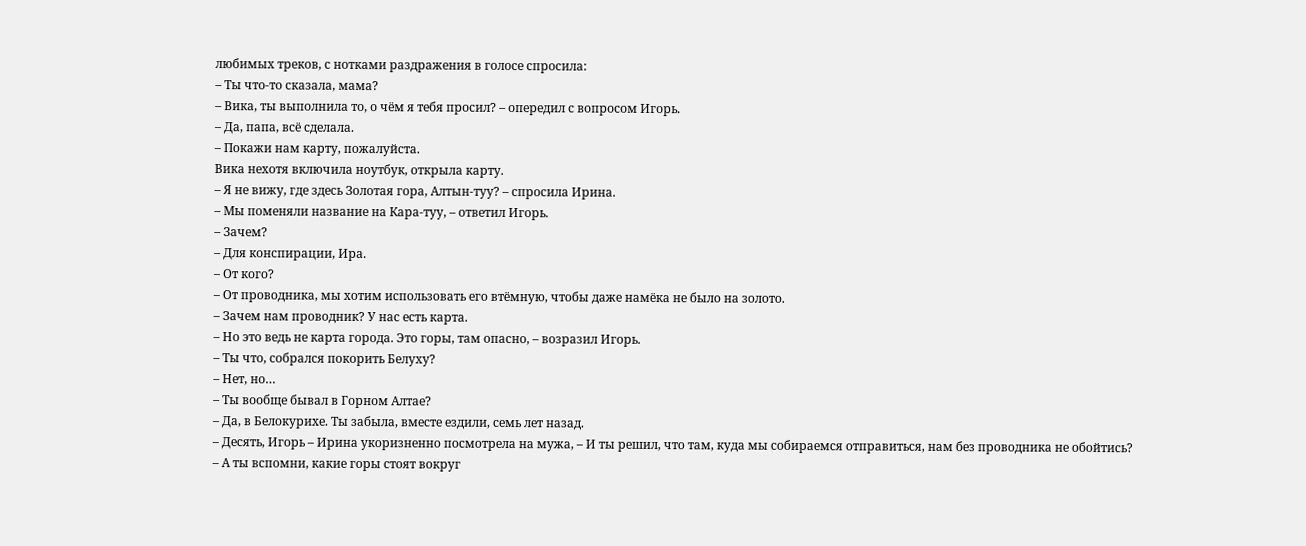любимых треков, с нотками раздражения в голосе спросила:
– Ты что-то сказала, мама?
– Вика, ты выполнила то, о чём я тебя просил? – опередил с вопросом Игорь.
– Да, папа, всё сделала.
– Покажи нам карту, пожалуйста.
Вика нехотя включила ноутбук, открыла карту.
– Я не вижу, где здесь Золотая гора, Алтын-туу? – спросила Ирина.
– Мы поменяли название на Кара-туу, – ответил Игорь.
– Зачем?
– Для конспирации, Ира.
– От кого?
– От проводника, мы хотим использовать его втёмную, чтобы даже намёка не было на золото.
– Зачем нам проводник? У нас есть карта.
– Но это ведь не карта города. Это горы, там опасно, – возразил Игорь.
– Ты что, собрался покорить Белуху?
– Нет, но…
– Ты вообще бывал в Горном Алтае?
– Да, в Белокурихе. Ты забыла, вместе ездили, семь лет назад.
– Десять, Игорь – Ирина укоризненно посмотрела на мужа, – И ты решил, что там, куда мы собираемся отправиться, нам без проводника не обойтись?
– А ты вспомни, какие горы стоят вокруг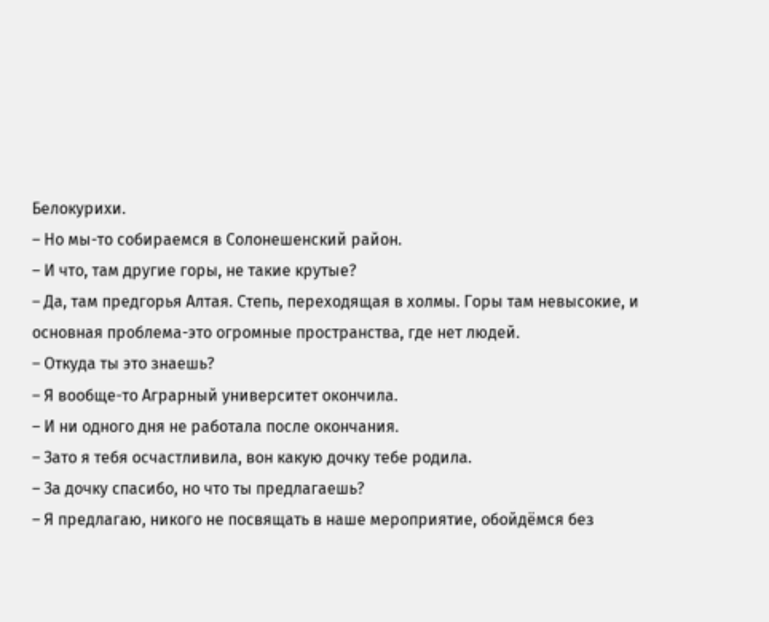Белокурихи.
– Но мы-то собираемся в Солонешенский район.
– И что, там другие горы, не такие крутые?
– Да, там предгорья Алтая. Степь, переходящая в холмы. Горы там невысокие, и основная проблема-это огромные пространства, где нет людей.
– Откуда ты это знаешь?
– Я вообще-то Аграрный университет окончила.
– И ни одного дня не работала после окончания.
– Зато я тебя осчастливила, вон какую дочку тебе родила.
– За дочку спасибо, но что ты предлагаешь?
– Я предлагаю, никого не посвящать в наше мероприятие, обойдёмся без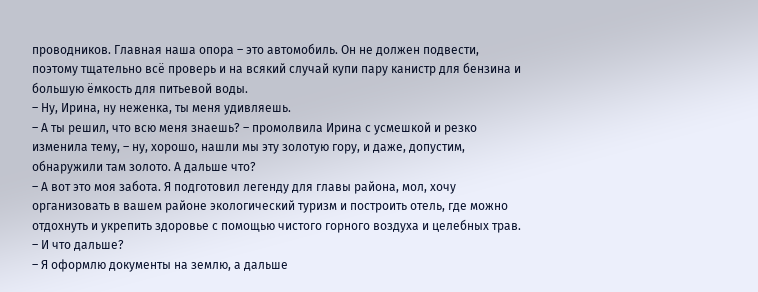проводников. Главная наша опора – это автомобиль. Он не должен подвести, поэтому тщательно всё проверь и на всякий случай купи пару канистр для бензина и большую ёмкость для питьевой воды.
– Ну, Ирина, ну неженка, ты меня удивляешь.
– А ты решил, что всю меня знаешь? – промолвила Ирина с усмешкой и резко изменила тему, – ну, хорошо, нашли мы эту золотую гору, и даже, допустим, обнаружили там золото. А дальше что?
– А вот это моя забота. Я подготовил легенду для главы района, мол, хочу организовать в вашем районе экологический туризм и построить отель, где можно отдохнуть и укрепить здоровье с помощью чистого горного воздуха и целебных трав.
– И что дальше?
– Я оформлю документы на землю, а дальше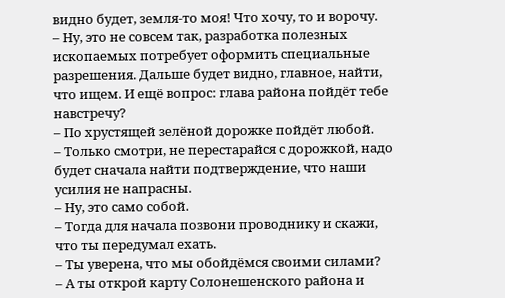видно будет, земля-то моя! Что хочу, то и ворочу.
– Ну, это не совсем так, разработка полезных ископаемых потребует оформить специальные разрешения. Дальше будет видно, главное, найти, что ищем. И ещё вопрос: глава района пойдёт тебе навстречу?
– По хрустящей зелёной дорожке пойдёт любой.
– Только смотри, не перестарайся с дорожкой, надо будет сначала найти подтверждение, что наши усилия не напрасны.
– Ну, это само собой.
– Тогда для начала позвони проводнику и скажи, что ты передумал ехать.
– Ты уверена, что мы обойдёмся своими силами?
– А ты открой карту Солонешенского района и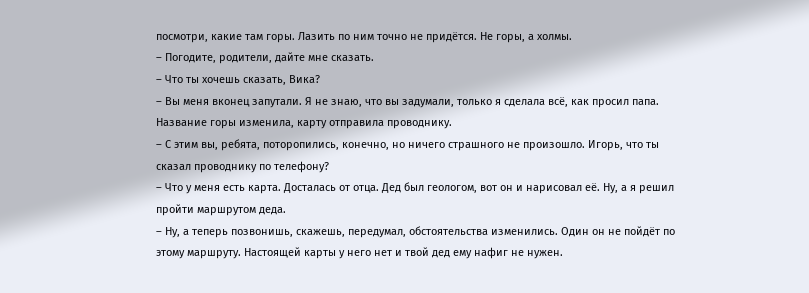посмотри, какие там горы. Лазить по ним точно не придётся. Не горы, а холмы.
– Погодите, родители, дайте мне сказать.
– Что ты хочешь сказать, Вика?
– Вы меня вконец запутали. Я не знаю, что вы задумали, только я сделала всё, как просил папа. Название горы изменила, карту отправила проводнику.
– С этим вы, ребята, поторопились, конечно, но ничего страшного не произошло. Игорь, что ты сказал проводнику по телефону?
– Что у меня есть карта. Досталась от отца. Дед был геологом, вот он и нарисовал её. Ну, а я решил пройти маршрутом деда.
– Ну, а теперь позвонишь, скажешь, передумал, обстоятельства изменились. Один он не пойдёт по этому маршруту. Настоящей карты у него нет и твой дед ему нафиг не нужен.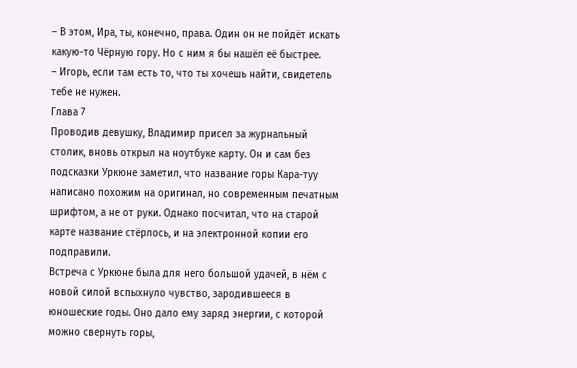– В этом, Ира, ты, конечно, права. Один он не пойдёт искать какую-то Чёрную гору. Но с ним я бы нашёл её быстрее.
– Игорь, если там есть то, что ты хочешь найти, свидетель тебе не нужен.
Глава 7
Проводив девушку, Владимир присел за журнальный столик, вновь открыл на ноутбуке карту. Он и сам без подсказки Уркюне заметил, что название горы Кара-туу написано похожим на оригинал, но современным печатным шрифтом, а не от руки. Однако посчитал, что на старой карте название стёрлось, и на электронной копии его подправили.
Встреча с Уркюне была для него большой удачей, в нём с новой силой вспыхнуло чувство, зародившееся в юношеские годы. Оно дало ему заряд энергии, с которой можно свернуть горы,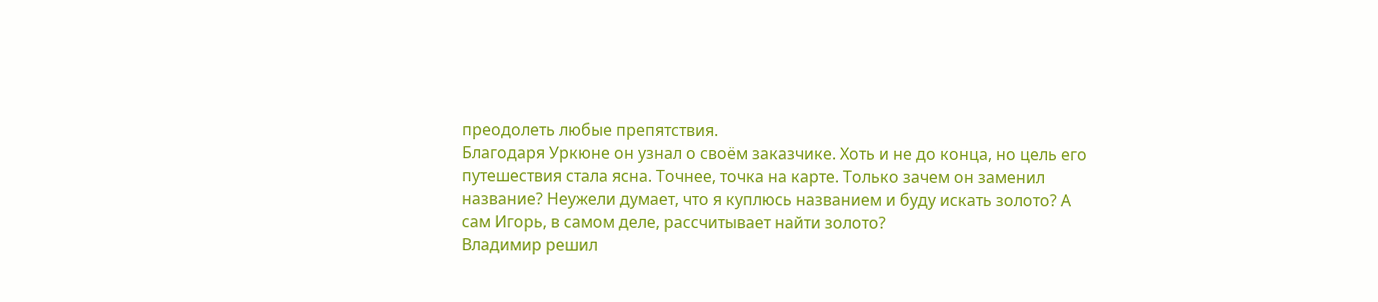преодолеть любые препятствия.
Благодаря Уркюне он узнал о своём заказчике. Хоть и не до конца, но цель его путешествия стала ясна. Точнее, точка на карте. Только зачем он заменил название? Неужели думает, что я куплюсь названием и буду искать золото? А сам Игорь, в самом деле, рассчитывает найти золото?
Владимир решил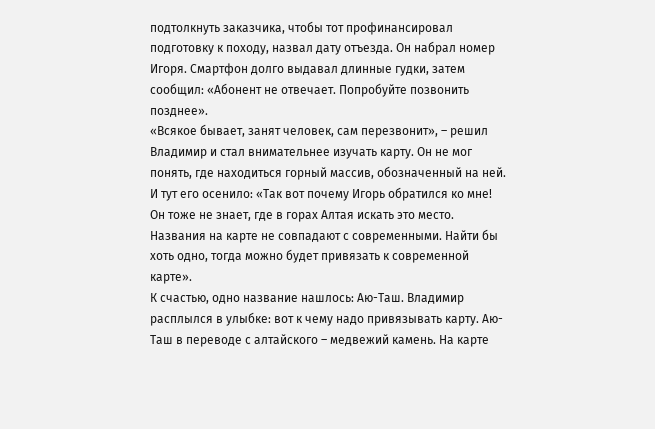подтолкнуть заказчика, чтобы тот профинансировал подготовку к походу, назвал дату отъезда. Он набрал номер Игоря. Смартфон долго выдавал длинные гудки, затем сообщил: «Абонент не отвечает. Попробуйте позвонить позднее».
«Всякое бывает, занят человек, сам перезвонит», – решил Владимир и стал внимательнее изучать карту. Он не мог понять, где находиться горный массив, обозначенный на ней.
И тут его осенило: «Так вот почему Игорь обратился ко мне! Он тоже не знает, где в горах Алтая искать это место. Названия на карте не совпадают с современными. Найти бы хоть одно, тогда можно будет привязать к современной карте».
К счастью, одно название нашлось: Аю-Таш. Владимир расплылся в улыбке: вот к чему надо привязывать карту. Аю-Таш в переводе с алтайского – медвежий камень. На карте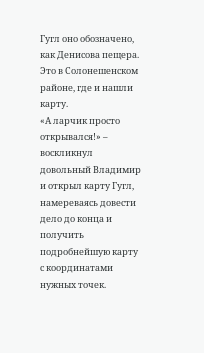Гугл оно обозначено, как Денисова пещера. Это в Солонешенском районе, где и нашли карту.
«А ларчик просто открывался!» – воскликнул довольный Владимир и открыл карту Гугл, намереваясь довести дело до конца и получить подробнейшую карту с координатами нужных точек.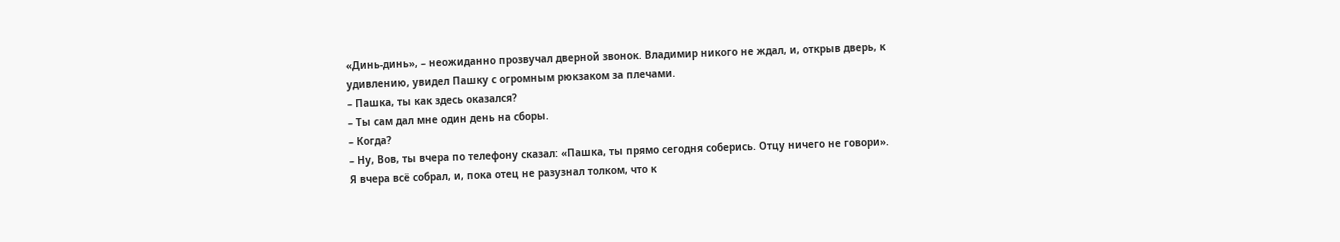«Динь-динь», – неожиданно прозвучал дверной звонок. Владимир никого не ждал, и, открыв дверь, к удивлению, увидел Пашку с огромным рюкзаком за плечами.
– Пашка, ты как здесь оказался?
– Ты сам дал мне один день на сборы.
– Когда?
– Ну, Вов, ты вчера по телефону сказал: «Пашка, ты прямо сегодня соберись. Отцу ничего не говори». Я вчера всё собрал, и, пока отец не разузнал толком, что к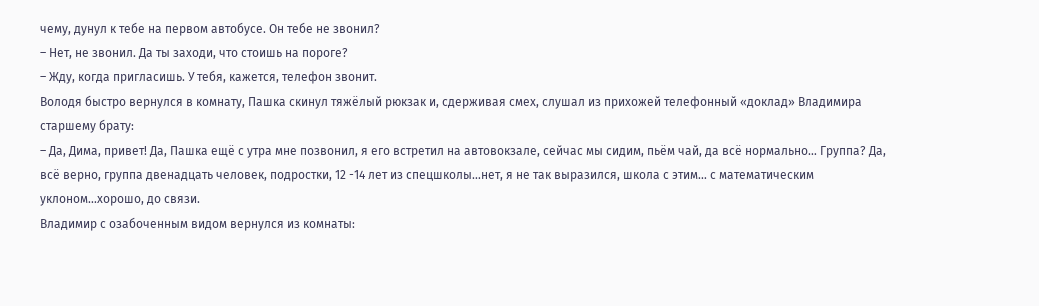чему, дунул к тебе на первом автобусе. Он тебе не звонил?
– Нет, не звонил. Да ты заходи, что стоишь на пороге?
– Жду, когда пригласишь. У тебя, кажется, телефон звонит.
Володя быстро вернулся в комнату, Пашка скинул тяжёлый рюкзак и, сдерживая смех, слушал из прихожей телефонный «доклад» Владимира старшему брату:
– Да, Дима, привет! Да, Пашка ещё с утра мне позвонил, я его встретил на автовокзале, сейчас мы сидим, пьём чай, да всё нормально… Группа? Да, всё верно, группа двенадцать человек, подростки, 12 -14 лет из спецшколы…нет, я не так выразился, школа с этим… с математическим уклоном…хорошо, до связи.
Владимир с озабоченным видом вернулся из комнаты: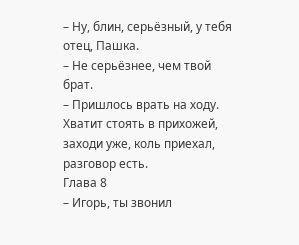– Ну, блин, серьёзный, у тебя отец, Пашка.
– Не серьёзнее, чем твой брат.
– Пришлось врать на ходу. Хватит стоять в прихожей, заходи уже, коль приехал, разговор есть.
Глава 8
– Игорь, ты звонил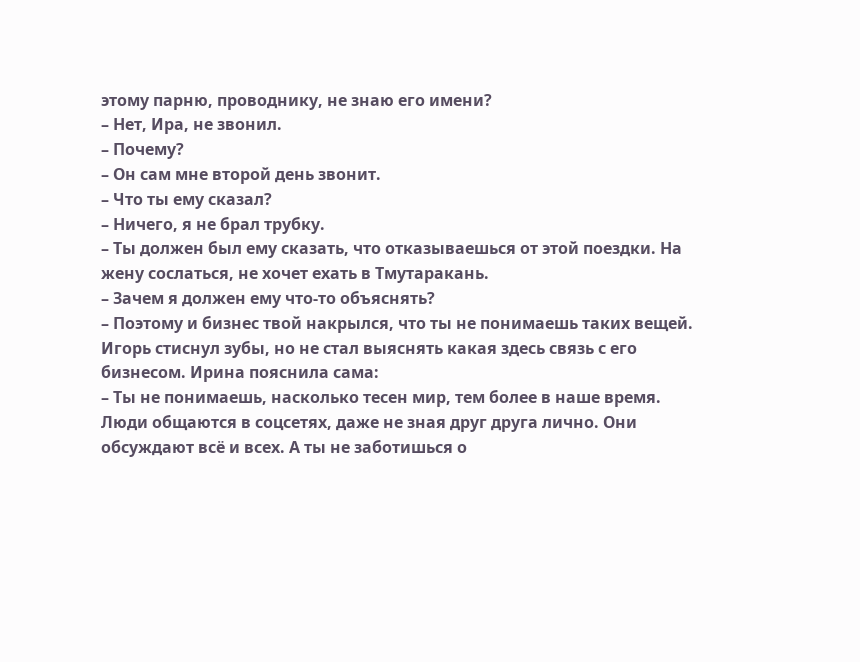этому парню, проводнику, не знаю его имени?
– Нет, Ира, не звонил.
– Почему?
– Он сам мне второй день звонит.
– Что ты ему сказал?
– Ничего, я не брал трубку.
– Ты должен был ему сказать, что отказываешься от этой поездки. На жену сослаться, не хочет ехать в Тмутаракань.
– Зачем я должен ему что-то объяснять?
– Поэтому и бизнес твой накрылся, что ты не понимаешь таких вещей.
Игорь стиснул зубы, но не стал выяснять какая здесь связь с его бизнесом. Ирина пояснила сама:
– Ты не понимаешь, насколько тесен мир, тем более в наше время. Люди общаются в соцсетях, даже не зная друг друга лично. Они обсуждают всё и всех. А ты не заботишься о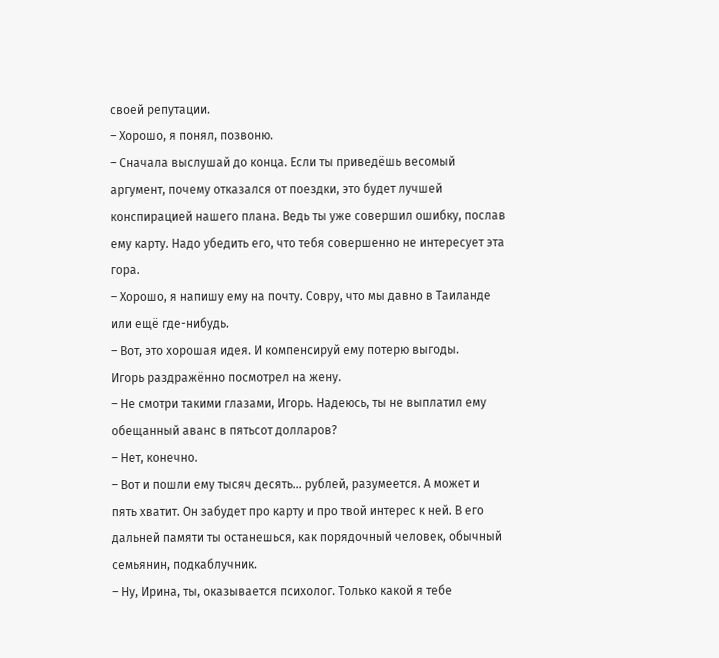своей репутации.
– Хорошо, я понял, позвоню.
– Сначала выслушай до конца. Если ты приведёшь весомый аргумент, почему отказался от поездки, это будет лучшей конспирацией нашего плана. Ведь ты уже совершил ошибку, послав ему карту. Надо убедить его, что тебя совершенно не интересует эта гора.
– Хорошо, я напишу ему на почту. Совру, что мы давно в Таиланде или ещё где-нибудь.
– Вот, это хорошая идея. И компенсируй ему потерю выгоды.
Игорь раздражённо посмотрел на жену.
– Не смотри такими глазами, Игорь. Надеюсь, ты не выплатил ему обещанный аванс в пятьсот долларов?
– Нет, конечно.
– Вот и пошли ему тысяч десять… рублей, разумеется. А может и пять хватит. Он забудет про карту и про твой интерес к ней. В его дальней памяти ты останешься, как порядочный человек, обычный семьянин, подкаблучник.
– Ну, Ирина, ты, оказывается психолог. Только какой я тебе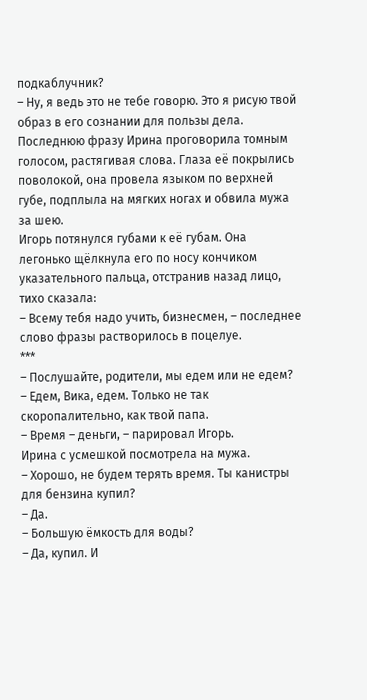подкаблучник?
– Ну, я ведь это не тебе говорю. Это я рисую твой образ в его сознании для пользы дела.
Последнюю фразу Ирина проговорила томным голосом, растягивая слова. Глаза её покрылись поволокой, она провела языком по верхней губе, подплыла на мягких ногах и обвила мужа за шею.
Игорь потянулся губами к её губам. Она легонько щёлкнула его по носу кончиком указательного пальца, отстранив назад лицо, тихо сказала:
– Всему тебя надо учить, бизнесмен, – последнее слово фразы растворилось в поцелуе.
***
– Послушайте, родители, мы едем или не едем?
– Едем, Вика, едем. Только не так скоропалительно, как твой папа.
– Время – деньги, – парировал Игорь.
Ирина с усмешкой посмотрела на мужа.
– Хорошо, не будем терять время. Ты канистры для бензина купил?
– Да.
– Большую ёмкость для воды?
– Да, купил. И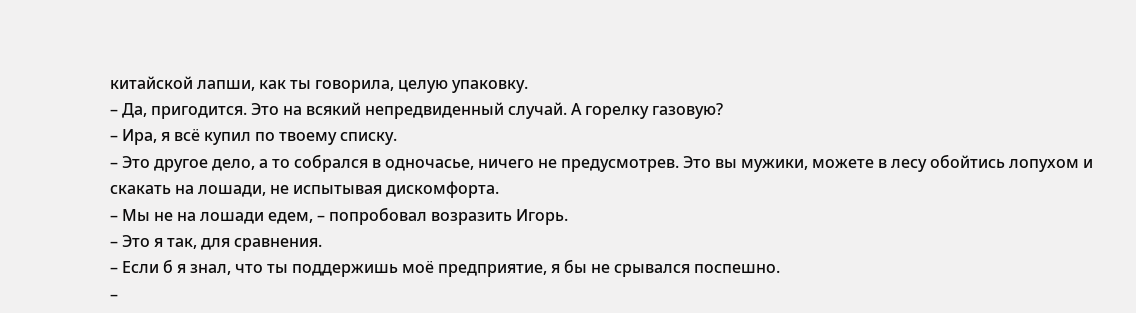китайской лапши, как ты говорила, целую упаковку.
– Да, пригодится. Это на всякий непредвиденный случай. А горелку газовую?
– Ира, я всё купил по твоему списку.
– Это другое дело, а то собрался в одночасье, ничего не предусмотрев. Это вы мужики, можете в лесу обойтись лопухом и скакать на лошади, не испытывая дискомфорта.
– Мы не на лошади едем, – попробовал возразить Игорь.
– Это я так, для сравнения.
– Если б я знал, что ты поддержишь моё предприятие, я бы не срывался поспешно.
–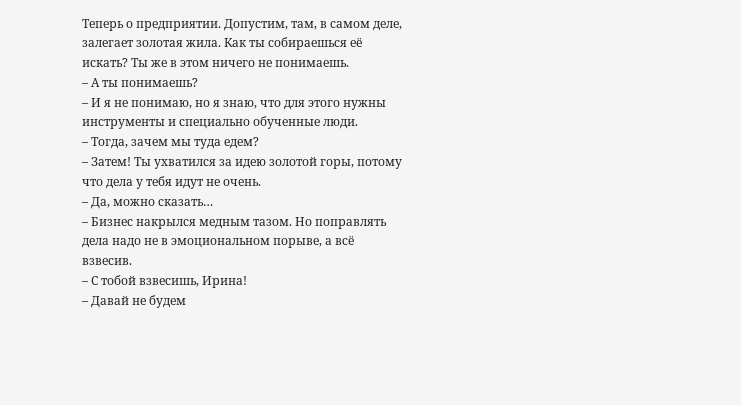Теперь о предприятии. Допустим, там, в самом деле, залегает золотая жила. Как ты собираешься её искать? Ты же в этом ничего не понимаешь.
– А ты понимаешь?
– И я не понимаю, но я знаю, что для этого нужны инструменты и специально обученные люди.
– Тогда, зачем мы туда едем?
– Затем! Ты ухватился за идею золотой горы, потому что дела у тебя идут не очень.
– Да, можно сказать…
– Бизнес накрылся медным тазом. Но поправлять дела надо не в эмоциональном порыве, а всё взвесив.
– С тобой взвесишь, Ирина!
– Давай не будем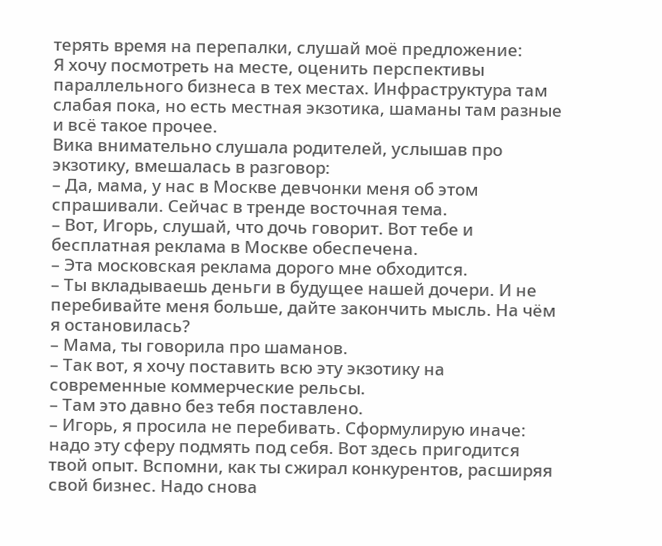терять время на перепалки, слушай моё предложение:
Я хочу посмотреть на месте, оценить перспективы параллельного бизнеса в тех местах. Инфраструктура там слабая пока, но есть местная экзотика, шаманы там разные и всё такое прочее.
Вика внимательно слушала родителей, услышав про экзотику, вмешалась в разговор:
– Да, мама, у нас в Москве девчонки меня об этом спрашивали. Сейчас в тренде восточная тема.
– Вот, Игорь, слушай, что дочь говорит. Вот тебе и бесплатная реклама в Москве обеспечена.
– Эта московская реклама дорого мне обходится.
– Ты вкладываешь деньги в будущее нашей дочери. И не перебивайте меня больше, дайте закончить мысль. На чём я остановилась?
– Мама, ты говорила про шаманов.
– Так вот, я хочу поставить всю эту экзотику на современные коммерческие рельсы.
– Там это давно без тебя поставлено.
– Игорь, я просила не перебивать. Сформулирую иначе: надо эту сферу подмять под себя. Вот здесь пригодится твой опыт. Вспомни, как ты сжирал конкурентов, расширяя свой бизнес. Надо снова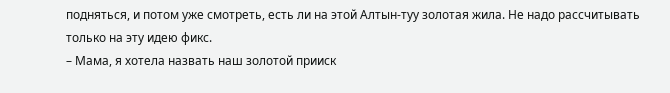подняться, и потом уже смотреть, есть ли на этой Алтын-туу золотая жила. Не надо рассчитывать только на эту идею фикс.
– Мама, я хотела назвать наш золотой прииск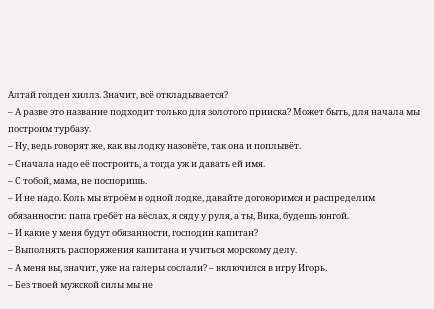Алтай голден хиллз. Значит, всё откладывается?
– А разве это название подходит только для золотого прииска? Может быть, для начала мы построим турбазу.
– Ну, ведь говорят же, как вы лодку назовёте, так она и поплывёт.
– Сначала надо её построить, а тогда уж и давать ей имя.
– С тобой, мама, не поспоришь.
– И не надо. Коль мы втроём в одной лодке, давайте договоримся и распределим обязанности: папа гребёт на вёслах, я сяду у руля, а ты, Вика, будешь юнгой.
– И какие у меня будут обязанности, господин капитан?
– Выполнять распоряжения капитана и учиться морскому делу.
– А меня вы, значит, уже на галеры сослали? – включился в игру Игорь.
– Без твоей мужской силы мы не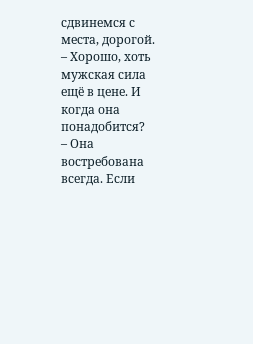сдвинемся с места, дорогой.
– Хорошо, хоть мужская сила ещё в цене. И когда она понадобится?
– Она востребована всегда. Если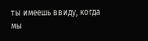ты имеешь ввиду, когда мы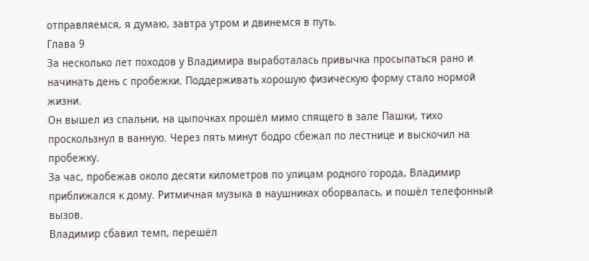отправляемся, я думаю, завтра утром и двинемся в путь.
Глава 9
За несколько лет походов у Владимира выработалась привычка просыпаться рано и начинать день с пробежки. Поддерживать хорошую физическую форму стало нормой жизни.
Он вышел из спальни, на цыпочках прошёл мимо спящего в зале Пашки, тихо проскользнул в ванную. Через пять минут бодро сбежал по лестнице и выскочил на пробежку.
За час, пробежав около десяти километров по улицам родного города, Владимир приближался к дому. Ритмичная музыка в наушниках оборвалась, и пошёл телефонный вызов.
Владимир сбавил темп, перешёл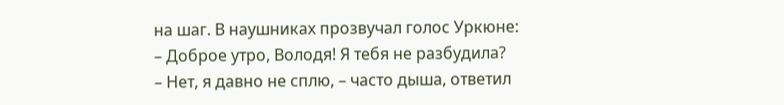на шаг. В наушниках прозвучал голос Уркюне:
– Доброе утро, Володя! Я тебя не разбудила?
– Нет, я давно не сплю, – часто дыша, ответил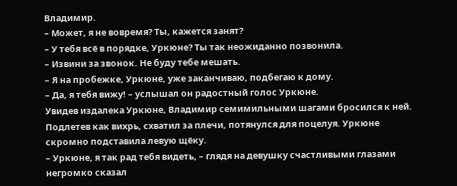Владимир.
– Может, я не вовремя? Ты, кажется занят?
– У тебя всё в порядке, Уркюне? Ты так неожиданно позвонила.
– Извини за звонок. Не буду тебе мешать.
– Я на пробежке, Уркюне, уже заканчиваю, подбегаю к дому.
– Да, я тебя вижу! – услышал он радостный голос Уркюне.
Увидев издалека Уркюне, Владимир семимильными шагами бросился к ней. Подлетев как вихрь, схватил за плечи, потянулся для поцелуя. Уркюне скромно подставила левую щёку.
– Уркюне, я так рад тебя видеть, – глядя на девушку счастливыми глазами негромко сказал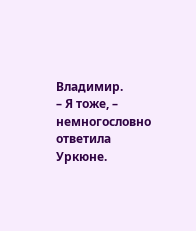Владимир.
– Я тоже, – немногословно ответила Уркюне.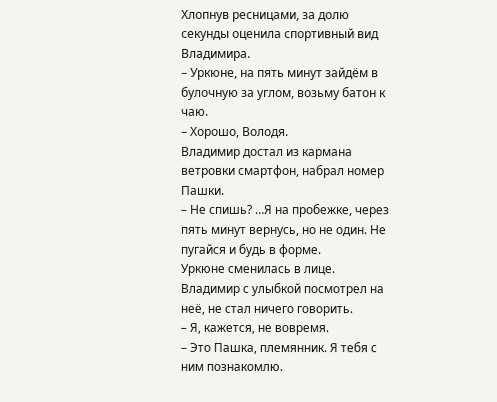Хлопнув ресницами, за долю секунды оценила спортивный вид Владимира.
– Уркюне, на пять минут зайдём в булочную за углом, возьму батон к чаю.
– Хорошо, Володя.
Владимир достал из кармана ветровки смартфон, набрал номер Пашки.
– Не спишь? …Я на пробежке, через пять минут вернусь, но не один. Не пугайся и будь в форме.
Уркюне сменилась в лице. Владимир с улыбкой посмотрел на неё, не стал ничего говорить.
– Я, кажется, не вовремя.
– Это Пашка, племянник. Я тебя с ним познакомлю.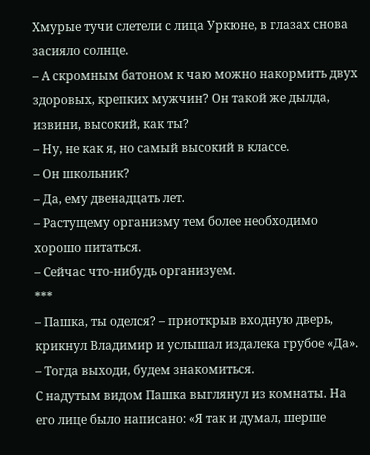Хмурые тучи слетели с лица Уркюне, в глазах снова засияло солнце.
– А скромным батоном к чаю можно накормить двух здоровых, крепких мужчин? Он такой же дылда, извини, высокий, как ты?
– Ну, не как я, но самый высокий в классе.
– Он школьник?
– Да, ему двенадцать лет.
– Растущему организму тем более необходимо хорошо питаться.
– Сейчас что-нибудь организуем.
***
– Пашка, ты оделся? – приоткрыв входную дверь, крикнул Владимир и услышал издалека грубое «Да».
– Тогда выходи, будем знакомиться.
С надутым видом Пашка выглянул из комнаты. На его лице было написано: «Я так и думал, шерше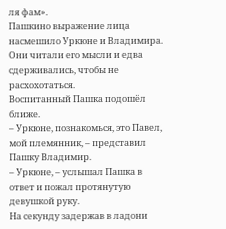ля фам».
Пашкино выражение лица насмешило Уркюне и Владимира. Они читали его мысли и едва сдерживались, чтобы не расхохотаться.
Воспитанный Пашка подошёл ближе.
– Уркюне, познакомься, это Павел, мой племянник, – представил Пашку Владимир.
– Уркюне, – услышал Пашка в ответ и пожал протянутую девушкой руку.
На секунду задержав в ладони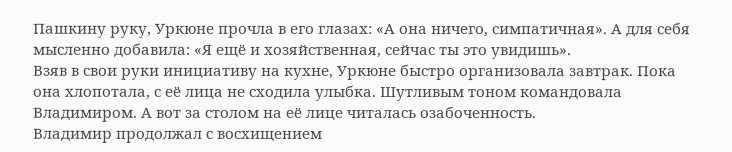Пашкину руку, Уркюне прочла в его глазах: «А она ничего, симпатичная». А для себя мысленно добавила: «Я ещё и хозяйственная, сейчас ты это увидишь».
Взяв в свои руки инициативу на кухне, Уркюне быстро организовала завтрак. Пока она хлопотала, с её лица не сходила улыбка. Шутливым тоном командовала Владимиром. А вот за столом на её лице читалась озабоченность.
Владимир продолжал с восхищением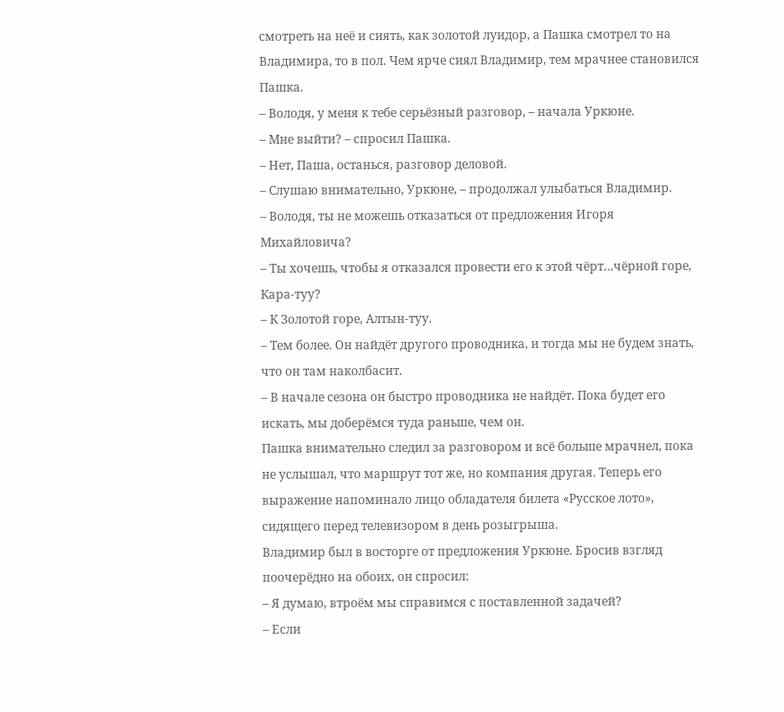смотреть на неё и сиять, как золотой луидор, а Пашка смотрел то на Владимира, то в пол. Чем ярче сиял Владимир, тем мрачнее становился Пашка.
– Володя, у меня к тебе серьёзный разговор, – начала Уркюне.
– Мне выйти? – спросил Пашка.
– Нет, Паша, останься, разговор деловой.
– Слушаю внимательно, Уркюне, – продолжал улыбаться Владимир.
– Володя, ты не можешь отказаться от предложения Игоря Михайловича?
– Ты хочешь, чтобы я отказался провести его к этой чёрт…чёрной горе, Кара-туу?
– К Золотой горе, Алтын-туу.
– Тем более. Он найдёт другого проводника, и тогда мы не будем знать, что он там наколбасит.
– В начале сезона он быстро проводника не найдёт. Пока будет его искать, мы доберёмся туда раньше, чем он.
Пашка внимательно следил за разговором и всё больше мрачнел, пока не услышал, что маршрут тот же, но компания другая. Теперь его выражение напоминало лицо обладателя билета «Русское лото», сидящего перед телевизором в день розыгрыша.
Владимир был в восторге от предложения Уркюне. Бросив взгляд поочерёдно на обоих, он спросил:
– Я думаю, втроём мы справимся с поставленной задачей?
– Если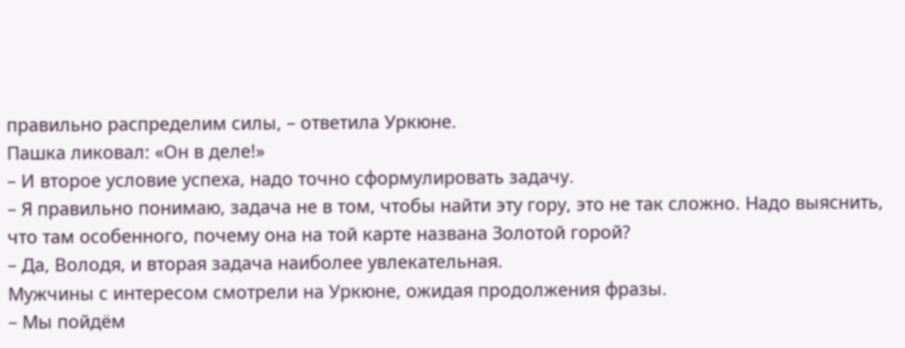правильно распределим силы, – ответила Уркюне.
Пашка ликовал: «Он в деле!»
– И второе условие успеха, надо точно сформулировать задачу.
– Я правильно понимаю, задача не в том, чтобы найти эту гору, это не так сложно. Надо выяснить, что там особенного, почему она на той карте названа Золотой горой?
– Да, Володя, и вторая задача наиболее увлекательная.
Мужчины с интересом смотрели на Уркюне, ожидая продолжения фразы.
– Мы пойдём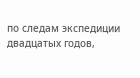по следам экспедиции двадцатых годов,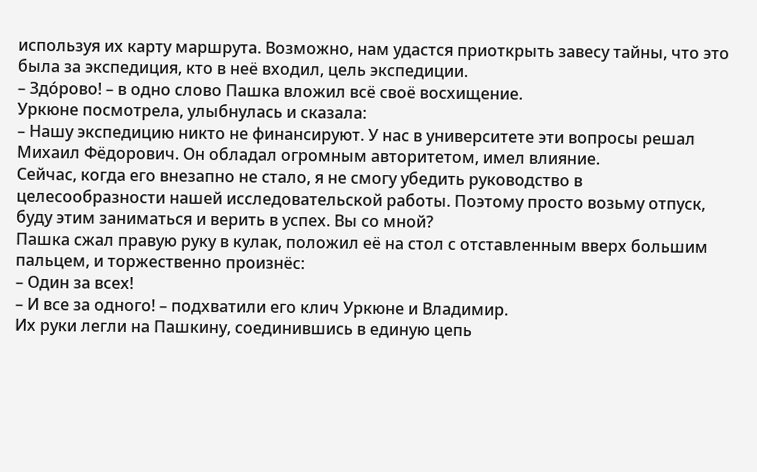используя их карту маршрута. Возможно, нам удастся приоткрыть завесу тайны, что это была за экспедиция, кто в неё входил, цель экспедиции.
– Здо́рово! – в одно слово Пашка вложил всё своё восхищение.
Уркюне посмотрела, улыбнулась и сказала:
– Нашу экспедицию никто не финансируют. У нас в университете эти вопросы решал Михаил Фёдорович. Он обладал огромным авторитетом, имел влияние.
Сейчас, когда его внезапно не стало, я не смогу убедить руководство в целесообразности нашей исследовательской работы. Поэтому просто возьму отпуск, буду этим заниматься и верить в успех. Вы со мной?
Пашка сжал правую руку в кулак, положил её на стол с отставленным вверх большим пальцем, и торжественно произнёс:
– Один за всех!
– И все за одного! – подхватили его клич Уркюне и Владимир.
Их руки легли на Пашкину, соединившись в единую цепь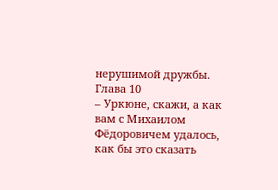нерушимой дружбы.
Глава 10
– Уркюне, скажи, а как вам с Михаилом Фёдоровичем удалось, как бы это сказать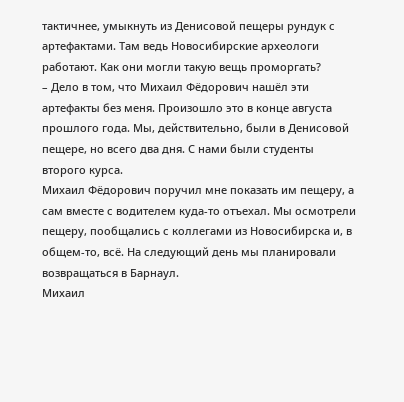тактичнее, умыкнуть из Денисовой пещеры рундук с артефактами. Там ведь Новосибирские археологи работают. Как они могли такую вещь проморгать?
– Дело в том, что Михаил Фёдорович нашёл эти артефакты без меня. Произошло это в конце августа прошлого года. Мы, действительно, были в Денисовой пещере, но всего два дня. С нами были студенты второго курса.
Михаил Фёдорович поручил мне показать им пещеру, а сам вместе с водителем куда-то отъехал. Мы осмотрели пещеру, пообщались с коллегами из Новосибирска и, в общем-то, всё. На следующий день мы планировали возвращаться в Барнаул.
Михаил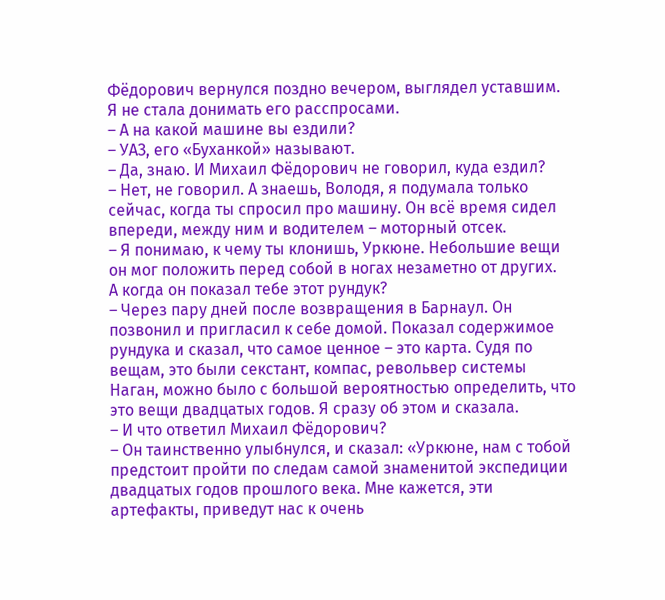Фёдорович вернулся поздно вечером, выглядел уставшим. Я не стала донимать его расспросами.
– А на какой машине вы ездили?
– УАЗ, его «Буханкой» называют.
– Да, знаю. И Михаил Фёдорович не говорил, куда ездил?
– Нет, не говорил. А знаешь, Володя, я подумала только сейчас, когда ты спросил про машину. Он всё время сидел впереди, между ним и водителем – моторный отсек.
– Я понимаю, к чему ты клонишь, Уркюне. Небольшие вещи он мог положить перед собой в ногах незаметно от других.
А когда он показал тебе этот рундук?
– Через пару дней после возвращения в Барнаул. Он позвонил и пригласил к себе домой. Показал содержимое рундука и сказал, что самое ценное – это карта. Судя по вещам, это были секстант, компас, револьвер системы Наган, можно было с большой вероятностью определить, что это вещи двадцатых годов. Я сразу об этом и сказала.
– И что ответил Михаил Фёдорович?
– Он таинственно улыбнулся, и сказал: «Уркюне, нам с тобой предстоит пройти по следам самой знаменитой экспедиции двадцатых годов прошлого века. Мне кажется, эти артефакты, приведут нас к очень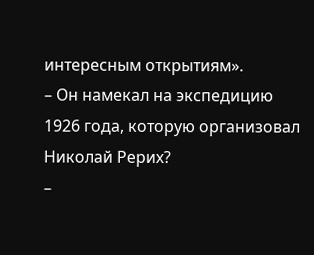интересным открытиям».
– Он намекал на экспедицию 1926 года, которую организовал Николай Рерих?
–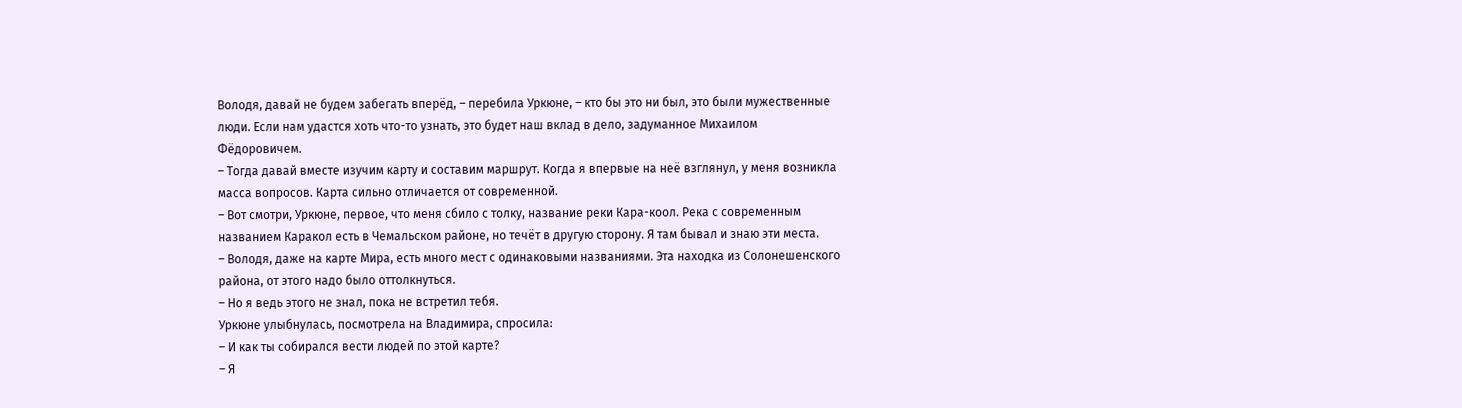Володя, давай не будем забегать вперёд, – перебила Уркюне, – кто бы это ни был, это были мужественные люди. Если нам удастся хоть что-то узнать, это будет наш вклад в дело, задуманное Михаилом Фёдоровичем.
– Тогда давай вместе изучим карту и составим маршрут. Когда я впервые на неё взглянул, у меня возникла масса вопросов. Карта сильно отличается от современной.
– Вот смотри, Уркюне, первое, что меня сбило с толку, название реки Кара-коол. Река с современным названием Каракол есть в Чемальском районе, но течёт в другую сторону. Я там бывал и знаю эти места.
– Володя, даже на карте Мира, есть много мест с одинаковыми названиями. Эта находка из Солонешенского района, от этого надо было оттолкнуться.
– Но я ведь этого не знал, пока не встретил тебя.
Уркюне улыбнулась, посмотрела на Владимира, спросила:
– И как ты собирался вести людей по этой карте?
– Я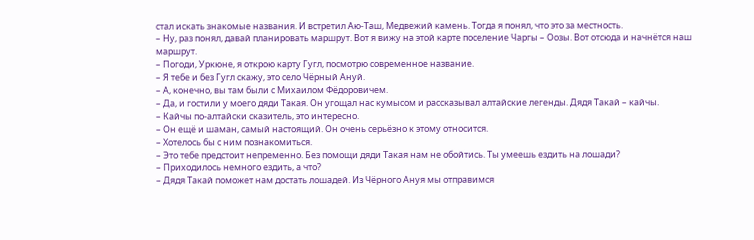стал искать знакомые названия. И встретил Аю-Таш, Медвежий камень. Тогда я понял, что это за местность.
– Ну, раз понял, давай планировать маршрут. Вот я вижу на этой карте поселение Чаргы – Оозы. Вот отсюда и начнётся наш маршрут.
– Погоди, Уркюне, я открою карту Гугл, посмотрю современное название.
– Я тебе и без Гугл скажу, это село Чёрный Ануй.
– А, конечно, вы там были с Михаилом Фёдоровичем.
– Да, и гостили у моего дяди Такая. Он угощал нас кумысом и рассказывал алтайские легенды. Дядя Такай – кайчы.
– Кайчы по-алтайски сказитель, это интересно.
– Он ещё и шаман, самый настоящий. Он очень серьёзно к этому относится.
– Хотелось бы с ним познакомиться.
– Это тебе предстоит непременно. Без помощи дяди Такая нам не обойтись. Ты умеешь ездить на лошади?
– Приходилось немного ездить, а что?
– Дядя Такай поможет нам достать лошадей. Из Чёрного Ануя мы отправимся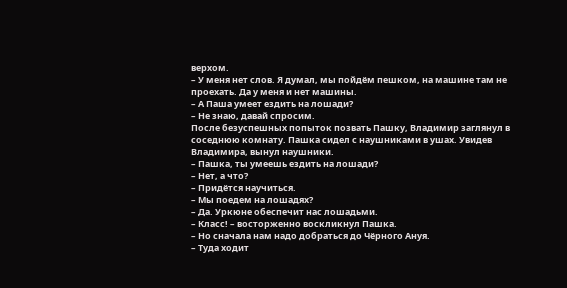верхом.
– У меня нет слов. Я думал, мы пойдём пешком, на машине там не проехать. Да у меня и нет машины.
– А Паша умеет ездить на лошади?
– Не знаю, давай спросим.
После безуспешных попыток позвать Пашку, Владимир заглянул в соседнюю комнату. Пашка сидел с наушниками в ушах. Увидев Владимира, вынул наушники.
– Пашка, ты умеешь ездить на лошади?
– Нет, а что?
– Придётся научиться.
– Мы поедем на лошадях?
– Да. Уркюне обеспечит нас лошадьми.
– Класс! – восторженно воскликнул Пашка.
– Но сначала нам надо добраться до Чёрного Ануя.
– Туда ходит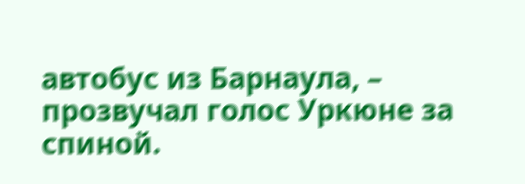автобус из Барнаула, – прозвучал голос Уркюне за спиной.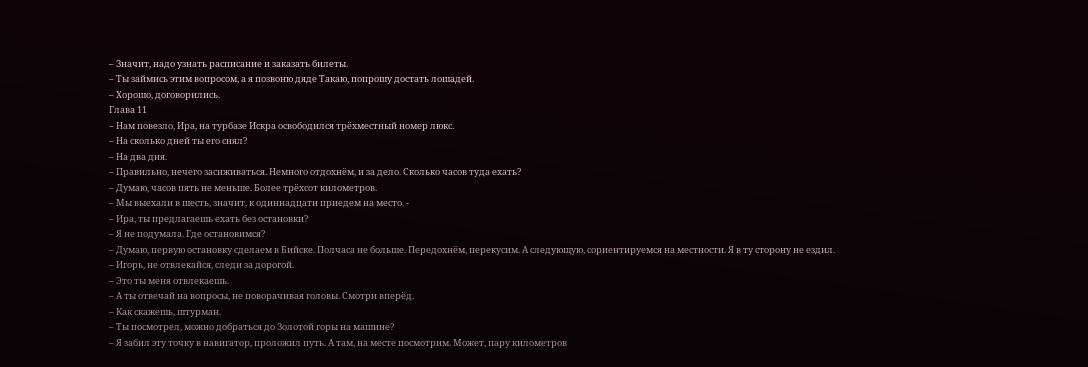– Значит, надо узнать расписание и заказать билеты.
– Ты займись этим вопросом, а я позвоню дяде Такаю, попрошу достать лошадей.
– Хорошо, договорились.
Глава 11
– Нам повезло, Ира, на турбазе Искра освободился трёхместный номер люкс.
– На сколько дней ты его снял?
– На два дня.
– Правильно, нечего засиживаться. Немного отдохнём, и за дело. Сколько часов туда ехать?
– Думаю, часов пять не меньше. Более трёхсот километров.
– Мы выехали в шесть, значит, к одиннадцати приедем на место. -
– Ира, ты предлагаешь ехать без остановки?
– Я не подумала. Где остановимся?
– Думаю, первую остановку сделаем в Бийске. Полчаса не больше. Передохнём, перекусим. А следующую, сориентируемся на местности. Я в ту сторону не ездил.
– Игорь, не отвлекайся, следи за дорогой.
– Это ты меня отвлекаешь.
– А ты отвечай на вопросы, не поворачивая головы. Смотри вперёд.
– Как скажешь, штурман.
– Ты посмотрел, можно добраться до Золотой горы на машине?
– Я забил эту точку в навигатор, проложил путь. А там, на месте посмотрим. Может, пару километров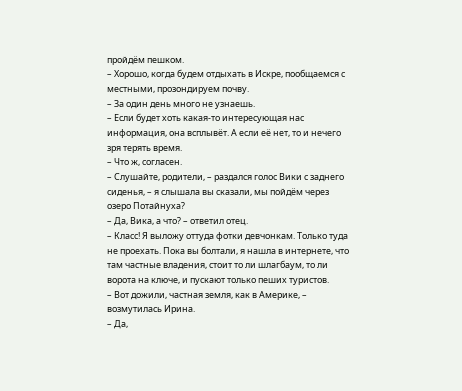пройдём пешком.
– Хорошо, когда будем отдыхать в Искре, пообщаемся с местными, прозондируем почву.
– За один день много не узнаешь.
– Если будет хоть какая-то интересующая нас информация, она всплывёт. А если её нет, то и нечего зря терять время.
– Что ж, согласен.
– Слушайте, родители, – раздался голос Вики с заднего сиденья, – я слышала вы сказали, мы пойдём через озеро Потайнуха?
– Да, Вика, а что? – ответил отец.
– Класс! Я выложу оттуда фотки девчонкам. Только туда не проехать. Пока вы болтали, я нашла в интернете, что там частные владения, стоит то ли шлагбаум, то ли ворота на ключе, и пускают только пеших туристов.
– Вот дожили, частная земля, как в Америке, – возмутилась Ирина.
– Да,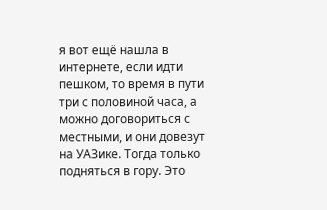я вот ещё нашла в интернете, если идти пешком, то время в пути три с половиной часа, а можно договориться с местными, и они довезут на УАЗике. Тогда только подняться в гору. Это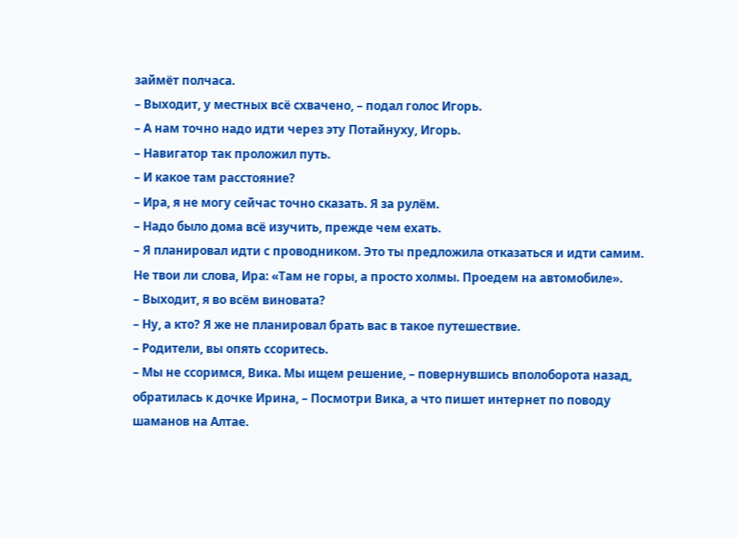займёт полчаса.
– Выходит, у местных всё схвачено, – подал голос Игорь.
– А нам точно надо идти через эту Потайнуху, Игорь.
– Навигатор так проложил путь.
– И какое там расстояние?
– Ира, я не могу сейчас точно сказать. Я за рулём.
– Надо было дома всё изучить, прежде чем ехать.
– Я планировал идти с проводником. Это ты предложила отказаться и идти самим. Не твои ли слова, Ира: «Там не горы, а просто холмы. Проедем на автомобиле».
– Выходит, я во всём виновата?
– Ну, а кто? Я же не планировал брать вас в такое путешествие.
– Родители, вы опять ссоритесь.
– Мы не ссоримся, Вика. Мы ищем решение, – повернувшись вполоборота назад, обратилась к дочке Ирина, – Посмотри Вика, а что пишет интернет по поводу шаманов на Алтае.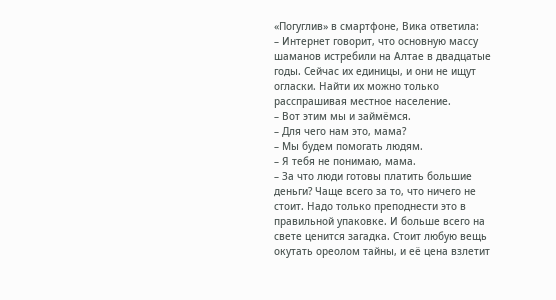«Погуглив» в смартфоне, Вика ответила:
– Интернет говорит, что основную массу шаманов истребили на Алтае в двадцатые годы. Сейчас их единицы, и они не ищут огласки. Найти их можно только расспрашивая местное население.
– Вот этим мы и займёмся.
– Для чего нам это, мама?
– Мы будем помогать людям.
– Я тебя не понимаю, мама.
– За что люди готовы платить большие деньги? Чаще всего за то, что ничего не стоит. Надо только преподнести это в правильной упаковке. И больше всего на свете ценится загадка. Стоит любую вещь окутать ореолом тайны, и её цена взлетит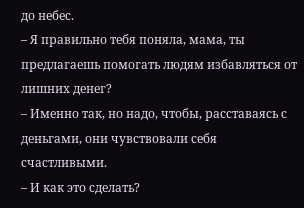до небес.
– Я правильно тебя поняла, мама, ты предлагаешь помогать людям избавляться от лишних денег?
– Именно так, но надо, чтобы, расставаясь с деньгами, они чувствовали себя счастливыми.
– И как это сделать?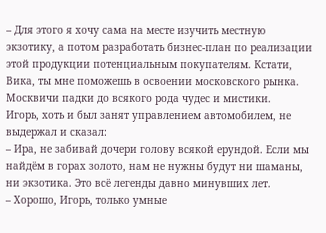– Для этого я хочу сама на месте изучить местную экзотику, а потом разработать бизнес-план по реализации этой продукции потенциальным покупателям. Кстати, Вика, ты мне поможешь в освоении московского рынка. Москвичи падки до всякого рода чудес и мистики.
Игорь, хоть и был занят управлением автомобилем, не выдержал и сказал:
– Ира, не забивай дочери голову всякой ерундой. Если мы найдём в горах золото, нам не нужны будут ни шаманы, ни экзотика. Это всё легенды давно минувших лет.
– Хорошо, Игорь, только умные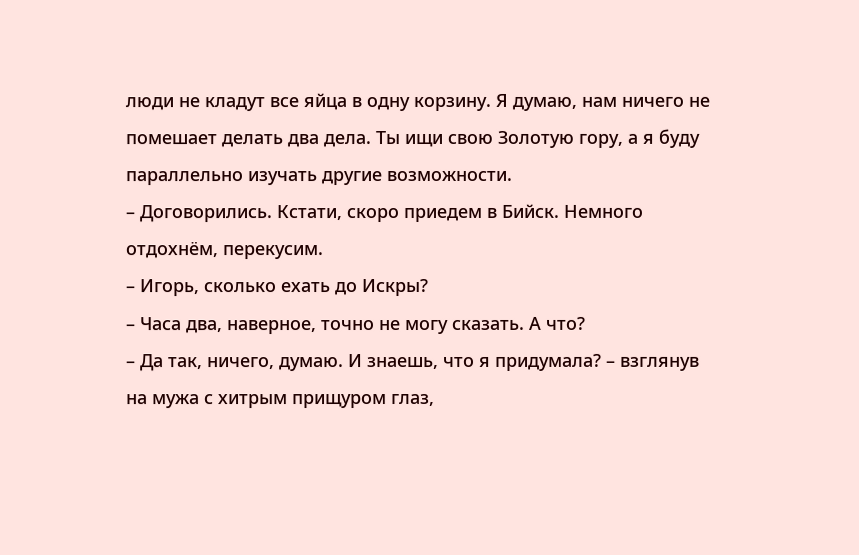люди не кладут все яйца в одну корзину. Я думаю, нам ничего не помешает делать два дела. Ты ищи свою Золотую гору, а я буду параллельно изучать другие возможности.
– Договорились. Кстати, скоро приедем в Бийск. Немного отдохнём, перекусим.
– Игорь, сколько ехать до Искры?
– Часа два, наверное, точно не могу сказать. А что?
– Да так, ничего, думаю. И знаешь, что я придумала? – взглянув на мужа с хитрым прищуром глаз,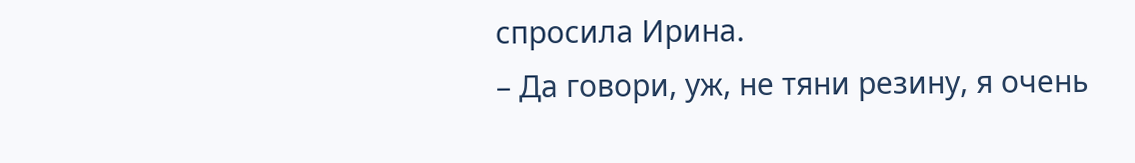спросила Ирина.
– Да говори, уж, не тяни резину, я очень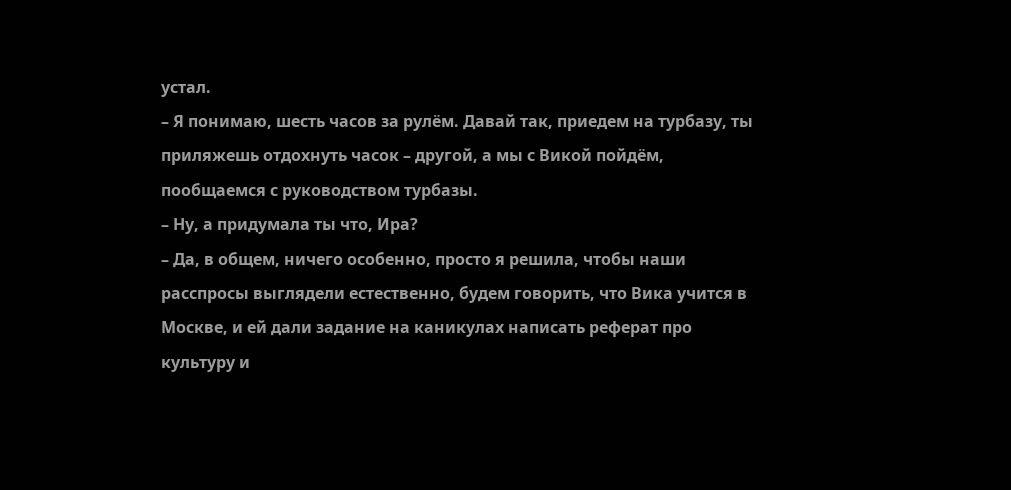устал.
– Я понимаю, шесть часов за рулём. Давай так, приедем на турбазу, ты приляжешь отдохнуть часок – другой, а мы с Викой пойдём, пообщаемся с руководством турбазы.
– Ну, а придумала ты что, Ира?
– Да, в общем, ничего особенно, просто я решила, чтобы наши расспросы выглядели естественно, будем говорить, что Вика учится в Москве, и ей дали задание на каникулах написать реферат про культуру и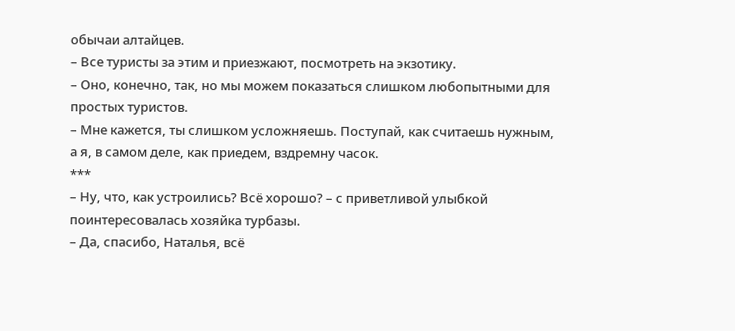обычаи алтайцев.
– Все туристы за этим и приезжают, посмотреть на экзотику.
– Оно, конечно, так, но мы можем показаться слишком любопытными для простых туристов.
– Мне кажется, ты слишком усложняешь. Поступай, как считаешь нужным, а я, в самом деле, как приедем, вздремну часок.
***
– Ну, что, как устроились? Всё хорошо? – с приветливой улыбкой поинтересовалась хозяйка турбазы.
– Да, спасибо, Наталья, всё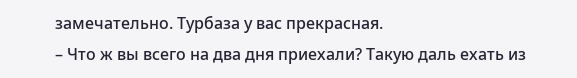замечательно. Турбаза у вас прекрасная.
– Что ж вы всего на два дня приехали? Такую даль ехать из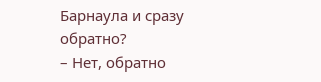Барнаула и сразу обратно?
– Нет, обратно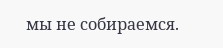мы не собираемся.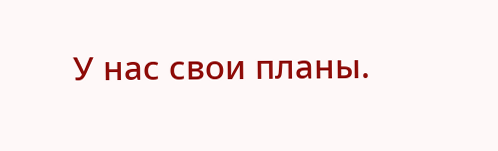У нас свои планы.